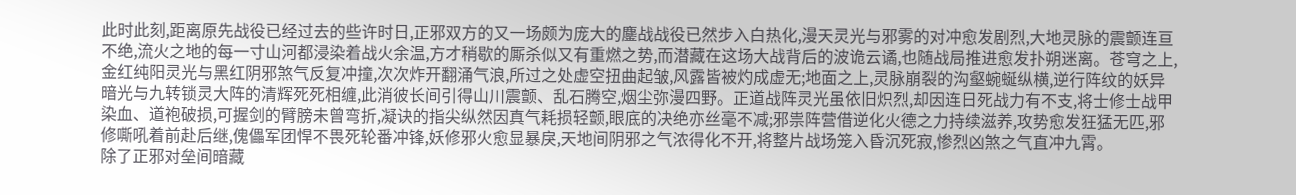此时此刻,距离原先战役已经过去的些许时日,正邪双方的又一场颇为庞大的鏖战战役已然步入白热化,漫天灵光与邪雾的对冲愈发剧烈,大地灵脉的震颤连亘不绝,流火之地的每一寸山河都浸染着战火余温,方才稍歇的厮杀似又有重燃之势,而潜藏在这场大战背后的波诡云谲,也随战局推进愈发扑朔迷离。苍穹之上,金红纯阳灵光与黑红阴邪煞气反复冲撞,次次炸开翻涌气浪,所过之处虚空扭曲起皱,风露皆被灼成虚无;地面之上,灵脉崩裂的沟壑蜿蜒纵横,逆行阵纹的妖异暗光与九转锁灵大阵的清辉死死相缠,此消彼长间引得山川震颤、乱石腾空,烟尘弥漫四野。正道战阵灵光虽依旧炽烈,却因连日死战力有不支,将士修士战甲染血、道袍破损,可握剑的臂膀未曾弯折,凝诀的指尖纵然因真气耗损轻颤,眼底的决绝亦丝毫不减;邪祟阵营借逆化火德之力持续滋养,攻势愈发狂猛无匹,邪修嘶吼着前赴后继,傀儡军团悍不畏死轮番冲锋,妖修邪火愈显暴戾,天地间阴邪之气浓得化不开,将整片战场笼入昏沉死寂,惨烈凶煞之气直冲九霄。
除了正邪对垒间暗藏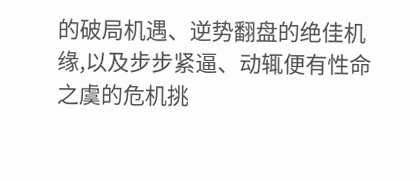的破局机遇、逆势翻盘的绝佳机缘,以及步步紧逼、动辄便有性命之虞的危机挑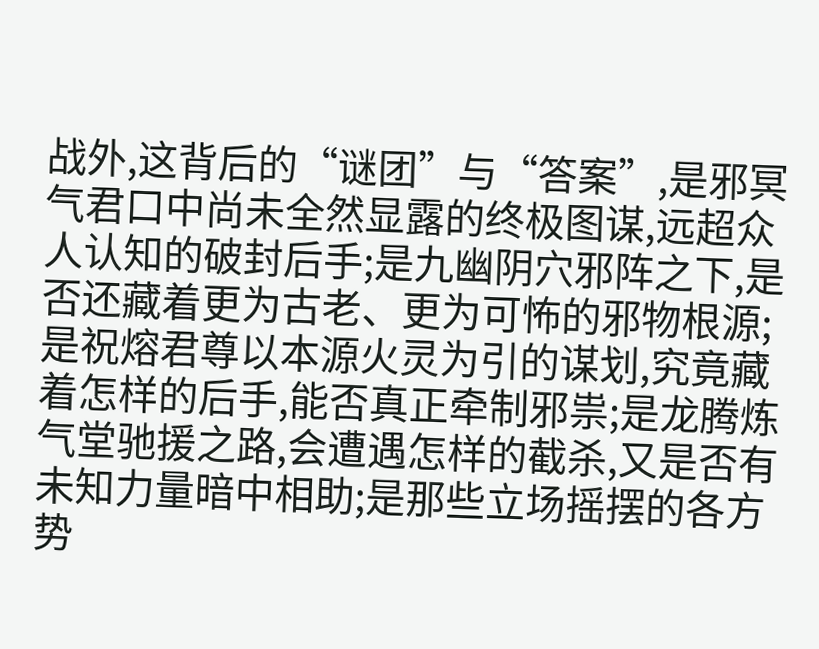战外,这背后的“谜团”与“答案”,是邪冥气君口中尚未全然显露的终极图谋,远超众人认知的破封后手;是九幽阴穴邪阵之下,是否还藏着更为古老、更为可怖的邪物根源;是祝熔君尊以本源火灵为引的谋划,究竟藏着怎样的后手,能否真正牵制邪祟;是龙腾炼气堂驰援之路,会遭遇怎样的截杀,又是否有未知力量暗中相助;是那些立场摇摆的各方势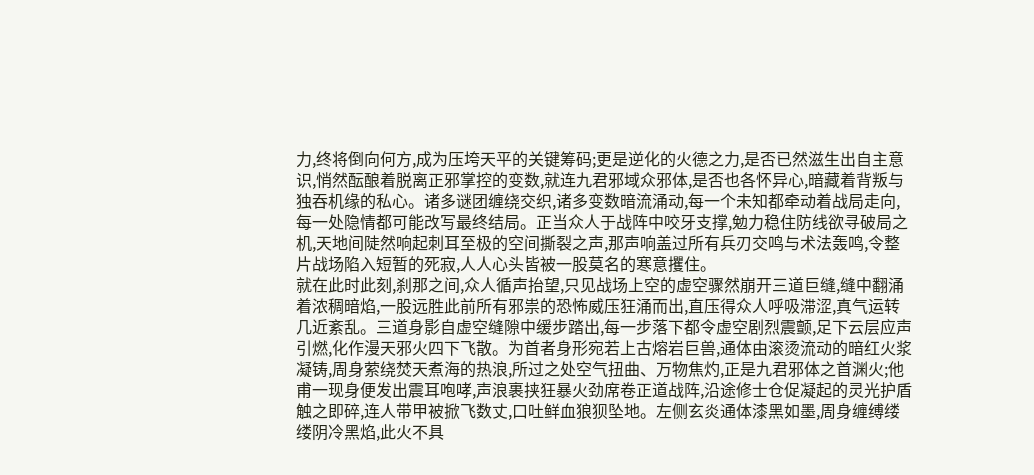力,终将倒向何方,成为压垮天平的关键筹码;更是逆化的火德之力,是否已然滋生出自主意识,悄然酝酿着脱离正邪掌控的变数,就连九君邪域众邪体,是否也各怀异心,暗藏着背叛与独吞机缘的私心。诸多谜团缠绕交织,诸多变数暗流涌动,每一个未知都牵动着战局走向,每一处隐情都可能改写最终结局。正当众人于战阵中咬牙支撑,勉力稳住防线欲寻破局之机,天地间陡然响起刺耳至极的空间撕裂之声,那声响盖过所有兵刃交鸣与术法轰鸣,令整片战场陷入短暂的死寂,人人心头皆被一股莫名的寒意攫住。
就在此时此刻,刹那之间,众人循声抬望,只见战场上空的虚空骤然崩开三道巨缝,缝中翻涌着浓稠暗焰,一股远胜此前所有邪祟的恐怖威压狂涌而出,直压得众人呼吸滞涩,真气运转几近紊乱。三道身影自虚空缝隙中缓步踏出,每一步落下都令虚空剧烈震颤,足下云层应声引燃,化作漫天邪火四下飞散。为首者身形宛若上古熔岩巨兽,通体由滚烫流动的暗红火浆凝铸,周身萦绕焚天煮海的热浪,所过之处空气扭曲、万物焦灼,正是九君邪体之首渊火;他甫一现身便发出震耳咆哮,声浪裹挟狂暴火劲席卷正道战阵,沿途修士仓促凝起的灵光护盾触之即碎,连人带甲被掀飞数丈,口吐鲜血狼狈坠地。左侧玄炎通体漆黑如墨,周身缠缚缕缕阴冷黑焰,此火不具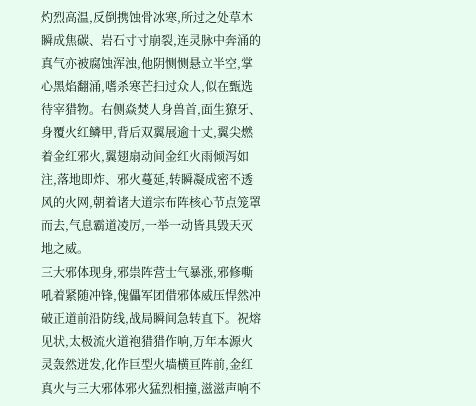灼烈高温,反倒携蚀骨冰寒,所过之处草木瞬成焦碳、岩石寸寸崩裂,连灵脉中奔涌的真气亦被腐蚀浑浊,他阴恻恻悬立半空,掌心黑焰翻涌,嗜杀寒芒扫过众人,似在甄选待宰猎物。右侧焱焚人身兽首,面生獠牙、身覆火红鳞甲,背后双翼展逾十丈,翼尖燃着金红邪火,翼翅扇动间金红火雨倾泻如注,落地即炸、邪火蔓延,转瞬凝成密不透风的火网,朝着诸大道宗布阵核心节点笼罩而去,气息霸道凌厉,一举一动皆具毁天灭地之威。
三大邪体现身,邪祟阵营士气暴涨,邪修嘶吼着紧随冲锋,傀儡军团借邪体威压悍然冲破正道前沿防线,战局瞬间急转直下。祝熔见状,太极流火道袍猎猎作响,万年本源火灵轰然迸发,化作巨型火墙横亘阵前,金红真火与三大邪体邪火猛烈相撞,滋滋声响不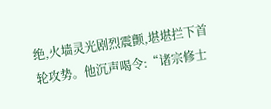绝,火墙灵光剧烈震颤,堪堪拦下首轮攻势。他沉声喝令:“诸宗修士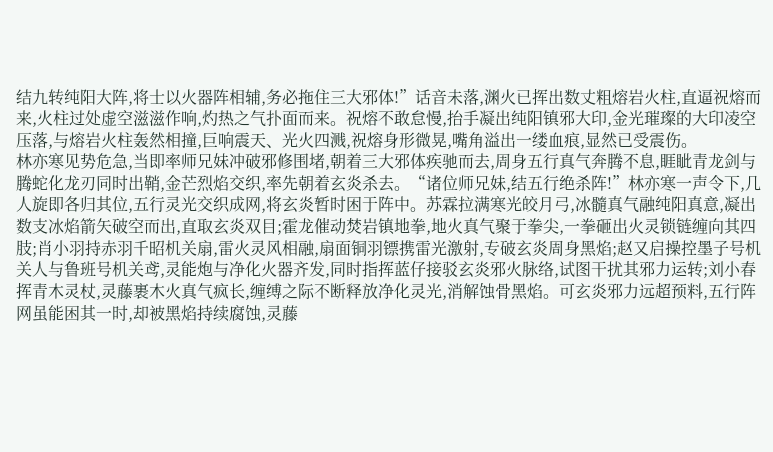结九转纯阳大阵,将士以火器阵相辅,务必拖住三大邪体!”话音未落,渊火已挥出数丈粗熔岩火柱,直逼祝熔而来,火柱过处虚空滋滋作响,灼热之气扑面而来。祝熔不敢怠慢,抬手凝出纯阳镇邪大印,金光璀璨的大印凌空压落,与熔岩火柱轰然相撞,巨响震天、光火四溅,祝熔身形微晃,嘴角溢出一缕血痕,显然已受震伤。
林亦寒见势危急,当即率师兄妹冲破邪修围堵,朝着三大邪体疾驰而去,周身五行真气奔腾不息,睚眦青龙剑与腾蛇化龙刃同时出鞘,金芒烈焰交织,率先朝着玄炎杀去。“诸位师兄妹,结五行绝杀阵!”林亦寒一声令下,几人旋即各归其位,五行灵光交织成网,将玄炎暂时困于阵中。苏霖拉满寒光皎月弓,冰髓真气融纯阳真意,凝出数支冰焰箭矢破空而出,直取玄炎双目;霍龙催动焚岩镇地拳,地火真气聚于拳尖,一拳砸出火灵锁链缠向其四肢;肖小羽持赤羽千昭机关扇,雷火灵风相融,扇面铜羽镖携雷光激射,专破玄炎周身黑焰;赵又启操控墨子号机关人与鲁班号机关鸢,灵能炮与净化火器齐发,同时指挥蓝仔接驳玄炎邪火脉络,试图干扰其邪力运转;刘小春挥青木灵杖,灵藤裹木火真气疯长,缠缚之际不断释放净化灵光,消解蚀骨黑焰。可玄炎邪力远超预料,五行阵网虽能困其一时,却被黑焰持续腐蚀,灵藤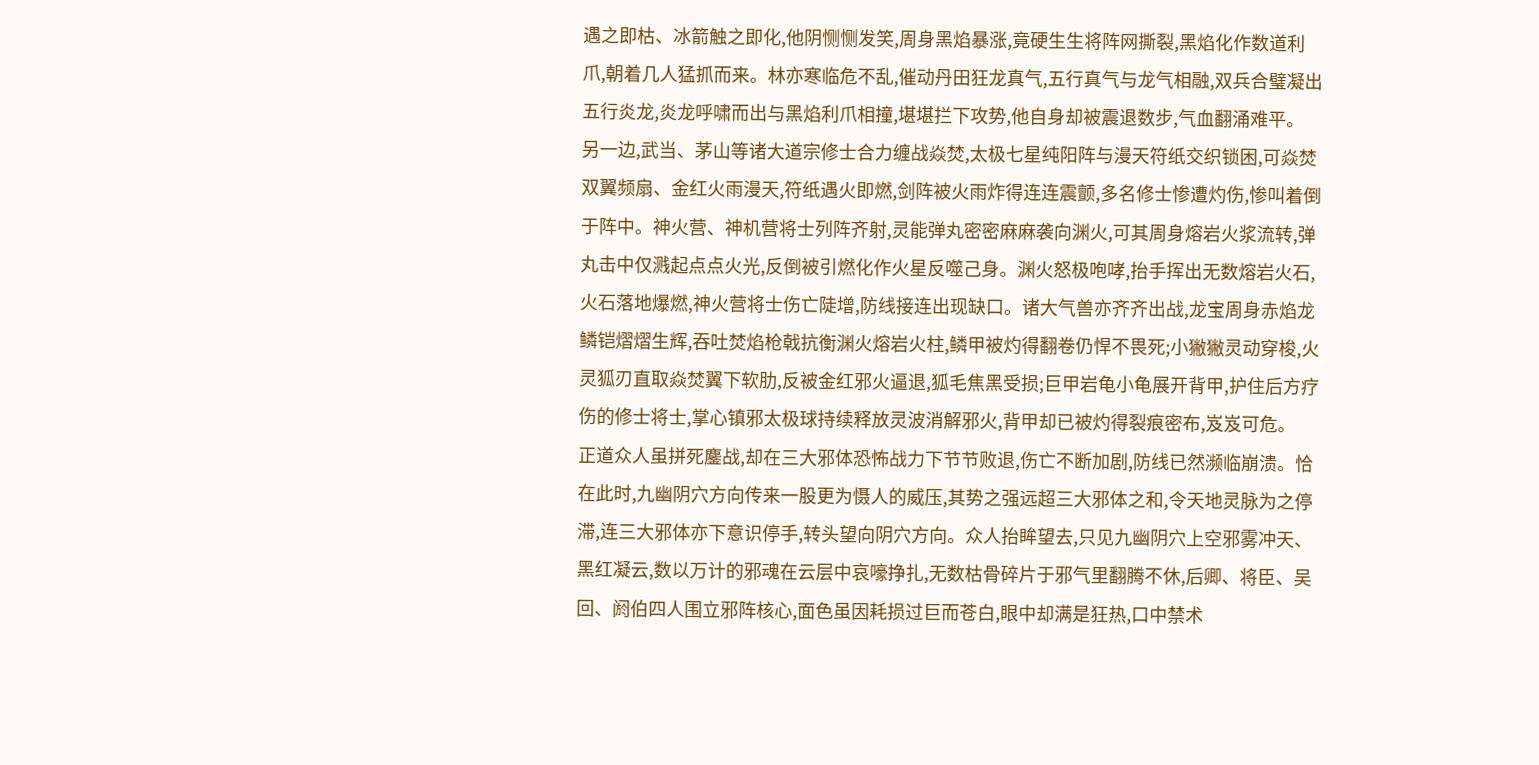遇之即枯、冰箭触之即化,他阴恻恻发笑,周身黑焰暴涨,竟硬生生将阵网撕裂,黑焰化作数道利爪,朝着几人猛抓而来。林亦寒临危不乱,催动丹田狂龙真气,五行真气与龙气相融,双兵合璧凝出五行炎龙,炎龙呼啸而出与黑焰利爪相撞,堪堪拦下攻势,他自身却被震退数步,气血翻涌难平。
另一边,武当、茅山等诸大道宗修士合力缠战焱焚,太极七星纯阳阵与漫天符纸交织锁困,可焱焚双翼频扇、金红火雨漫天,符纸遇火即燃,剑阵被火雨炸得连连震颤,多名修士惨遭灼伤,惨叫着倒于阵中。神火营、神机营将士列阵齐射,灵能弹丸密密麻麻袭向渊火,可其周身熔岩火浆流转,弹丸击中仅溅起点点火光,反倒被引燃化作火星反噬己身。渊火怒极咆哮,抬手挥出无数熔岩火石,火石落地爆燃,神火营将士伤亡陡增,防线接连出现缺口。诸大气兽亦齐齐出战,龙宝周身赤焰龙鳞铠熠熠生辉,吞吐焚焰枪戟抗衡渊火熔岩火柱,鳞甲被灼得翻卷仍悍不畏死;小獙獙灵动穿梭,火灵狐刃直取焱焚翼下软肋,反被金红邪火逼退,狐毛焦黑受损;巨甲岩龟小龟展开背甲,护住后方疗伤的修士将士,掌心镇邪太极球持续释放灵波消解邪火,背甲却已被灼得裂痕密布,岌岌可危。
正道众人虽拼死鏖战,却在三大邪体恐怖战力下节节败退,伤亡不断加剧,防线已然濒临崩溃。恰在此时,九幽阴穴方向传来一股更为慑人的威压,其势之强远超三大邪体之和,令天地灵脉为之停滞,连三大邪体亦下意识停手,转头望向阴穴方向。众人抬眸望去,只见九幽阴穴上空邪雾冲天、黑红凝云,数以万计的邪魂在云层中哀嚎挣扎,无数枯骨碎片于邪气里翻腾不休,后卿、将臣、吴回、阏伯四人围立邪阵核心,面色虽因耗损过巨而苍白,眼中却满是狂热,口中禁术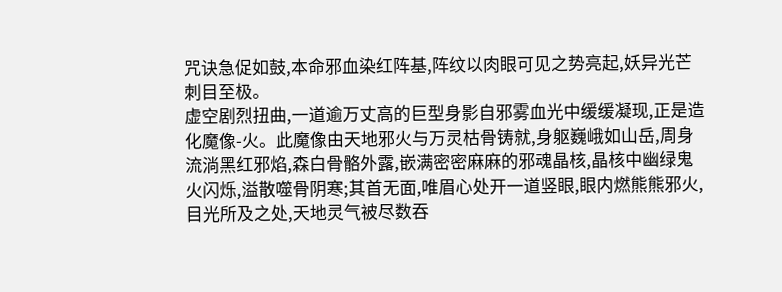咒诀急促如鼓,本命邪血染红阵基,阵纹以肉眼可见之势亮起,妖异光芒刺目至极。
虚空剧烈扭曲,一道逾万丈高的巨型身影自邪雾血光中缓缓凝现,正是造化魔像-火。此魔像由天地邪火与万灵枯骨铸就,身躯巍峨如山岳,周身流淌黑红邪焰,森白骨骼外露,嵌满密密麻麻的邪魂晶核,晶核中幽绿鬼火闪烁,溢散噬骨阴寒;其首无面,唯眉心处开一道竖眼,眼内燃熊熊邪火,目光所及之处,天地灵气被尽数吞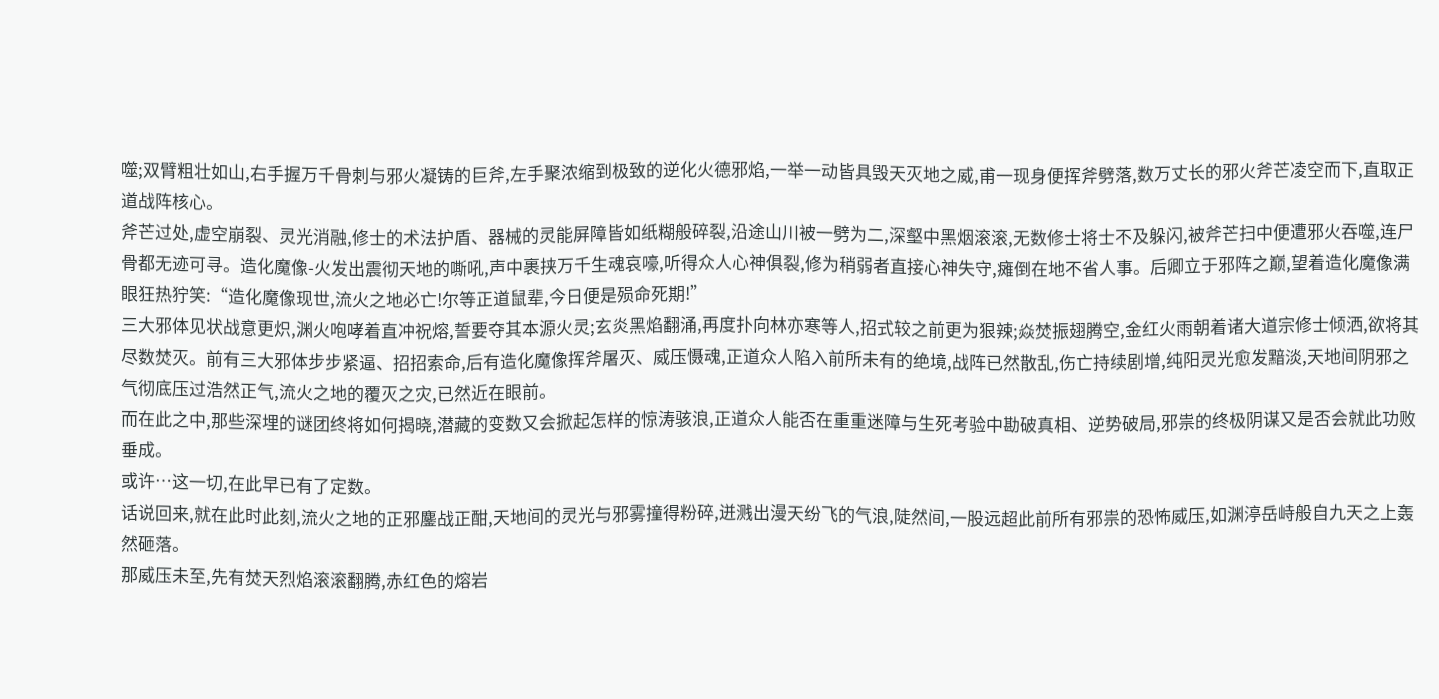噬;双臂粗壮如山,右手握万千骨刺与邪火凝铸的巨斧,左手聚浓缩到极致的逆化火德邪焰,一举一动皆具毁天灭地之威,甫一现身便挥斧劈落,数万丈长的邪火斧芒凌空而下,直取正道战阵核心。
斧芒过处,虚空崩裂、灵光消融,修士的术法护盾、器械的灵能屏障皆如纸糊般碎裂,沿途山川被一劈为二,深壑中黑烟滚滚,无数修士将士不及躲闪,被斧芒扫中便遭邪火吞噬,连尸骨都无迹可寻。造化魔像-火发出震彻天地的嘶吼,声中裹挟万千生魂哀嚎,听得众人心神俱裂,修为稍弱者直接心神失守,瘫倒在地不省人事。后卿立于邪阵之巅,望着造化魔像满眼狂热狞笑:“造化魔像现世,流火之地必亡!尔等正道鼠辈,今日便是殒命死期!”
三大邪体见状战意更炽,渊火咆哮着直冲祝熔,誓要夺其本源火灵;玄炎黑焰翻涌,再度扑向林亦寒等人,招式较之前更为狠辣;焱焚振翅腾空,金红火雨朝着诸大道宗修士倾洒,欲将其尽数焚灭。前有三大邪体步步紧逼、招招索命,后有造化魔像挥斧屠灭、威压慑魂,正道众人陷入前所未有的绝境,战阵已然散乱,伤亡持续剧增,纯阳灵光愈发黯淡,天地间阴邪之气彻底压过浩然正气,流火之地的覆灭之灾,已然近在眼前。
而在此之中,那些深埋的谜团终将如何揭晓,潜藏的变数又会掀起怎样的惊涛骇浪,正道众人能否在重重迷障与生死考验中勘破真相、逆势破局,邪祟的终极阴谋又是否会就此功败垂成。
或许…这一切,在此早已有了定数。
话说回来,就在此时此刻,流火之地的正邪鏖战正酣,天地间的灵光与邪雾撞得粉碎,迸溅出漫天纷飞的气浪,陡然间,一股远超此前所有邪祟的恐怖威压,如渊渟岳峙般自九天之上轰然砸落。
那威压未至,先有焚天烈焰滚滚翻腾,赤红色的熔岩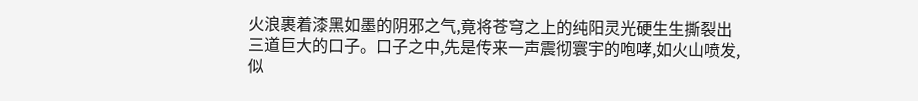火浪裹着漆黑如墨的阴邪之气,竟将苍穹之上的纯阳灵光硬生生撕裂出三道巨大的口子。口子之中,先是传来一声震彻寰宇的咆哮,如火山喷发,似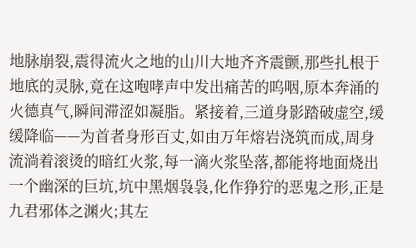地脉崩裂,震得流火之地的山川大地齐齐震颤,那些扎根于地底的灵脉,竟在这咆哮声中发出痛苦的呜咽,原本奔涌的火德真气,瞬间滞涩如凝脂。紧接着,三道身影踏破虚空,缓缓降临——为首者身形百丈,如由万年熔岩浇筑而成,周身流淌着滚烫的暗红火浆,每一滴火浆坠落,都能将地面烧出一个幽深的巨坑,坑中黑烟袅袅,化作狰狞的恶鬼之形,正是九君邪体之渊火;其左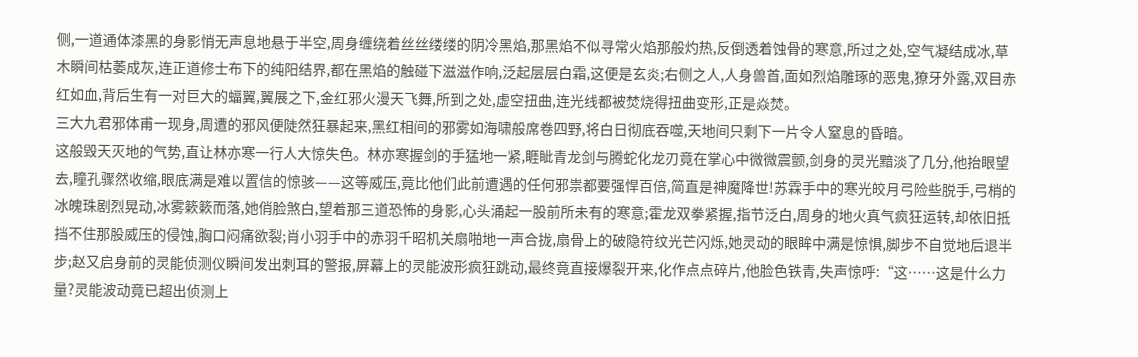侧,一道通体漆黑的身影悄无声息地悬于半空,周身缠绕着丝丝缕缕的阴冷黑焰,那黑焰不似寻常火焰那般灼热,反倒透着蚀骨的寒意,所过之处,空气凝结成冰,草木瞬间枯萎成灰,连正道修士布下的纯阳结界,都在黑焰的触碰下滋滋作响,泛起层层白霜,这便是玄炎;右侧之人,人身兽首,面如烈焰雕琢的恶鬼,獠牙外露,双目赤红如血,背后生有一对巨大的蝠翼,翼展之下,金红邪火漫天飞舞,所到之处,虚空扭曲,连光线都被焚烧得扭曲变形,正是焱焚。
三大九君邪体甫一现身,周遭的邪风便陡然狂暴起来,黑红相间的邪雾如海啸般席卷四野,将白日彻底吞噬,天地间只剩下一片令人窒息的昏暗。
这般毁天灭地的气势,直让林亦寒一行人大惊失色。林亦寒握剑的手猛地一紧,睚眦青龙剑与腾蛇化龙刃竟在掌心中微微震颤,剑身的灵光黯淡了几分,他抬眼望去,瞳孔骤然收缩,眼底满是难以置信的惊骇——这等威压,竟比他们此前遭遇的任何邪祟都要强悍百倍,简直是神魔降世!苏霖手中的寒光皎月弓险些脱手,弓梢的冰魄珠剧烈晃动,冰雾簌簌而落,她俏脸煞白,望着那三道恐怖的身影,心头涌起一股前所未有的寒意;霍龙双拳紧握,指节泛白,周身的地火真气疯狂运转,却依旧抵挡不住那股威压的侵蚀,胸口闷痛欲裂;肖小羽手中的赤羽千昭机关扇啪地一声合拢,扇骨上的破隐符纹光芒闪烁,她灵动的眼眸中满是惊惧,脚步不自觉地后退半步;赵又启身前的灵能侦测仪瞬间发出刺耳的警报,屏幕上的灵能波形疯狂跳动,最终竟直接爆裂开来,化作点点碎片,他脸色铁青,失声惊呼:“这……这是什么力量?灵能波动竟已超出侦测上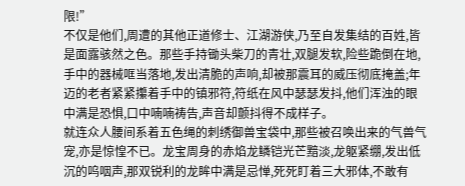限!”
不仅是他们,周遭的其他正道修士、江湖游侠,乃至自发集结的百姓,皆是面露骇然之色。那些手持锄头柴刀的青壮,双腿发软,险些跪倒在地,手中的器械哐当落地,发出清脆的声响,却被那震耳的威压彻底掩盖;年迈的老者紧紧攥着手中的镇邪符,符纸在风中瑟瑟发抖,他们浑浊的眼中满是恐惧,口中喃喃祷告,声音却颤抖得不成样子。
就连众人腰间系着五色绳的刺绣御兽宝袋中,那些被召唤出来的气兽气宠,亦是惊惶不已。龙宝周身的赤焰龙鳞铠光芒黯淡,龙躯紧绷,发出低沉的呜咽声,那双锐利的龙眸中满是忌惮,死死盯着三大邪体,不敢有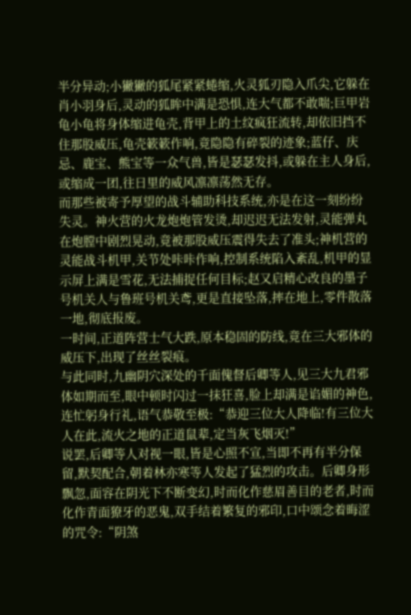半分异动;小獙獙的狐尾紧紧蜷缩,火灵狐刃隐入爪尖,它躲在肖小羽身后,灵动的狐眸中满是恐惧,连大气都不敢喘;巨甲岩龟小龟将身体缩进龟壳,背甲上的土纹疯狂流转,却依旧挡不住那股威压,龟壳簌簌作响,竟隐隐有碎裂的迹象;蓝仔、庆忌、鹿宝、熊宝等一众气兽,皆是瑟瑟发抖,或躲在主人身后,或缩成一团,往日里的威风凛凛荡然无存。
而那些被寄予厚望的战斗辅助科技系统,亦是在这一刻纷纷失灵。神火营的火龙炮炮管发烫,却迟迟无法发射,灵能弹丸在炮膛中剧烈晃动,竟被那股威压震得失去了准头;神机营的灵能战斗机甲,关节处咔咔作响,控制系统陷入紊乱,机甲的显示屏上满是雪花,无法捕捉任何目标;赵又启精心改良的墨子号机关人与鲁班号机关鸢,更是直接坠落,摔在地上,零件散落一地,彻底报废。
一时间,正道阵营士气大跌,原本稳固的防线,竟在三大邪体的威压下,出现了丝丝裂痕。
与此同时,九幽阴穴深处的千面傀督后卿等人,见三大九君邪体如期而至,眼中顿时闪过一抹狂喜,脸上却满是谄媚的神色,连忙躬身行礼,语气恭敬至极:“恭迎三位大人降临!有三位大人在此,流火之地的正道鼠辈,定当灰飞烟灭!”
说罢,后卿等人对视一眼,皆是心照不宣,当即不再有半分保留,默契配合,朝着林亦寒等人发起了猛烈的攻击。后卿身形飘忽,面容在阴光下不断变幻,时而化作慈眉善目的老者,时而化作青面獠牙的恶鬼,双手结着繁复的邪印,口中颂念着晦涩的咒令:“阴煞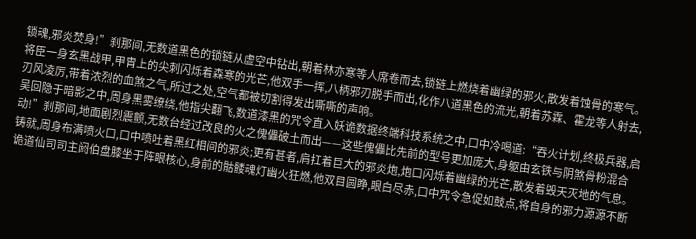锁魂,邪炎焚身!”刹那间,无数道黑色的锁链从虚空中钻出,朝着林亦寒等人席卷而去,锁链上燃烧着幽绿的邪火,散发着蚀骨的寒气。
将臣一身玄黑战甲,甲胄上的尖刺闪烁着森寒的光芒,他双手一挥,八柄邪刃脱手而出,化作八道黑色的流光,朝着苏霖、霍龙等人射去,刃风凌厉,带着浓烈的血煞之气,所过之处,空气都被切割得发出嘶嘶的声响。
吴回隐于暗影之中,周身黑雾缭绕,他指尖翻飞,数道漆黑的咒令直入妖诡数据终端科技系统之中,口中冷喝道:“吞火计划,终极兵器,启动!”刹那间,地面剧烈震颤,无数台经过改良的火之傀儡破土而出——这些傀儡比先前的型号更加庞大,身躯由玄铁与阴煞骨粉混合铸就,周身布满喷火口,口中喷吐着黑红相间的邪炎;更有甚者,肩扛着巨大的邪炎炮,炮口闪烁着幽绿的光芒,散发着毁天灭地的气息。
诡道仙司司主阏伯盘膝坐于阵眼核心,身前的骷髅魂灯幽火狂燃,他双目圆睁,眼白尽赤,口中咒令急促如鼓点,将自身的邪力源源不断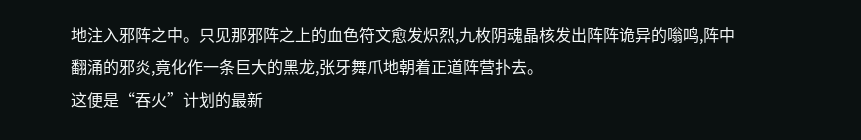地注入邪阵之中。只见那邪阵之上的血色符文愈发炽烈,九枚阴魂晶核发出阵阵诡异的嗡鸣,阵中翻涌的邪炎,竟化作一条巨大的黑龙,张牙舞爪地朝着正道阵营扑去。
这便是“吞火”计划的最新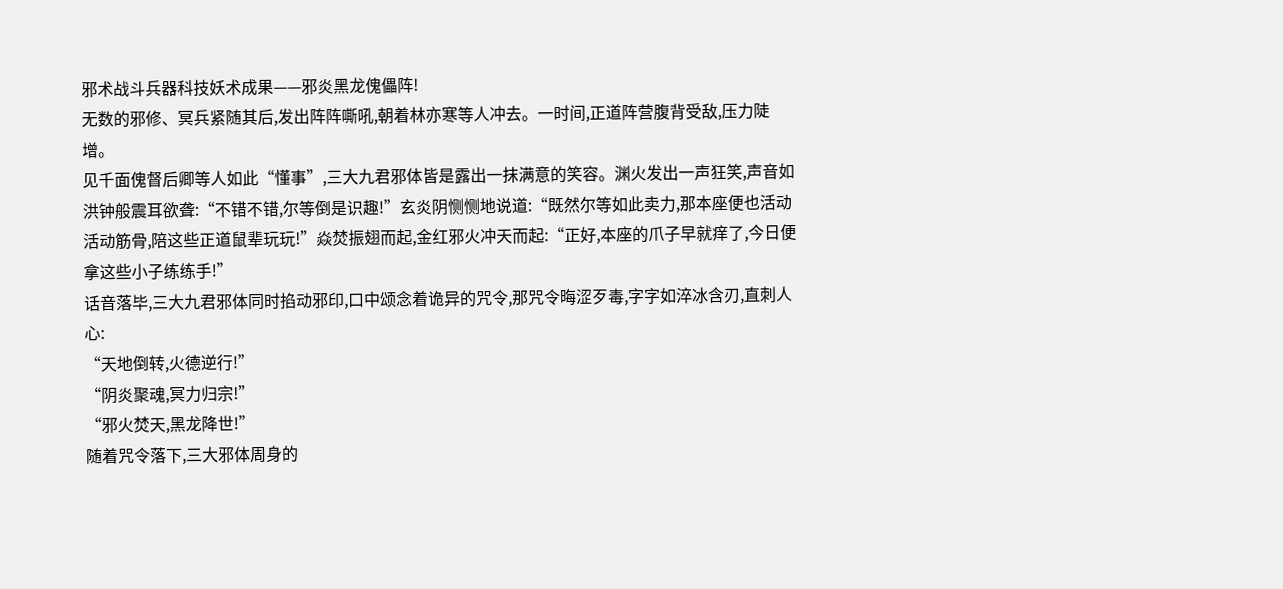邪术战斗兵器科技妖术成果——邪炎黑龙傀儡阵!
无数的邪修、冥兵紧随其后,发出阵阵嘶吼,朝着林亦寒等人冲去。一时间,正道阵营腹背受敌,压力陡增。
见千面傀督后卿等人如此“懂事”,三大九君邪体皆是露出一抹满意的笑容。渊火发出一声狂笑,声音如洪钟般震耳欲聋:“不错不错,尔等倒是识趣!”玄炎阴恻恻地说道:“既然尔等如此卖力,那本座便也活动活动筋骨,陪这些正道鼠辈玩玩!”焱焚振翅而起,金红邪火冲天而起:“正好,本座的爪子早就痒了,今日便拿这些小子练练手!”
话音落毕,三大九君邪体同时掐动邪印,口中颂念着诡异的咒令,那咒令晦涩歹毒,字字如淬冰含刃,直刺人心:
“天地倒转,火德逆行!”
“阴炎聚魂,冥力归宗!”
“邪火焚天,黑龙降世!”
随着咒令落下,三大邪体周身的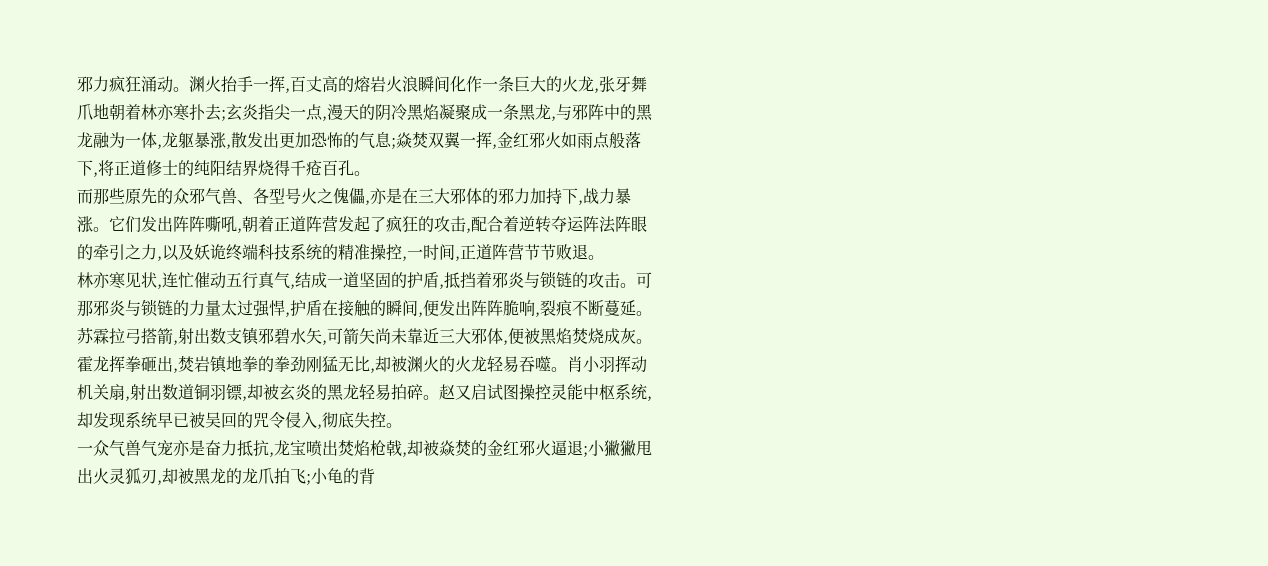邪力疯狂涌动。渊火抬手一挥,百丈高的熔岩火浪瞬间化作一条巨大的火龙,张牙舞爪地朝着林亦寒扑去;玄炎指尖一点,漫天的阴冷黑焰凝聚成一条黑龙,与邪阵中的黑龙融为一体,龙躯暴涨,散发出更加恐怖的气息;焱焚双翼一挥,金红邪火如雨点般落下,将正道修士的纯阳结界烧得千疮百孔。
而那些原先的众邪气兽、各型号火之傀儡,亦是在三大邪体的邪力加持下,战力暴涨。它们发出阵阵嘶吼,朝着正道阵营发起了疯狂的攻击,配合着逆转夺运阵法阵眼的牵引之力,以及妖诡终端科技系统的精准操控,一时间,正道阵营节节败退。
林亦寒见状,连忙催动五行真气,结成一道坚固的护盾,抵挡着邪炎与锁链的攻击。可那邪炎与锁链的力量太过强悍,护盾在接触的瞬间,便发出阵阵脆响,裂痕不断蔓延。苏霖拉弓搭箭,射出数支镇邪碧水矢,可箭矢尚未靠近三大邪体,便被黑焰焚烧成灰。霍龙挥拳砸出,焚岩镇地拳的拳劲刚猛无比,却被渊火的火龙轻易吞噬。肖小羽挥动机关扇,射出数道铜羽镖,却被玄炎的黑龙轻易拍碎。赵又启试图操控灵能中枢系统,却发现系统早已被吴回的咒令侵入,彻底失控。
一众气兽气宠亦是奋力抵抗,龙宝喷出焚焰枪戟,却被焱焚的金红邪火逼退;小獙獙甩出火灵狐刃,却被黑龙的龙爪拍飞;小龟的背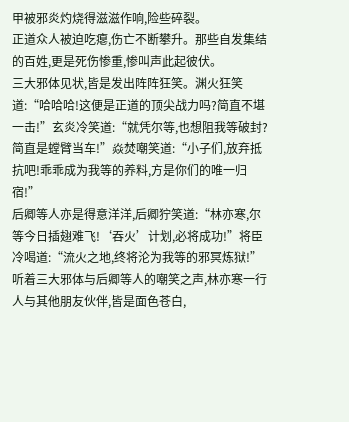甲被邪炎灼烧得滋滋作响,险些碎裂。
正道众人被迫吃瘪,伤亡不断攀升。那些自发集结的百姓,更是死伤惨重,惨叫声此起彼伏。
三大邪体见状,皆是发出阵阵狂笑。渊火狂笑道:“哈哈哈!这便是正道的顶尖战力吗?简直不堪一击!”玄炎冷笑道:“就凭尔等,也想阻我等破封?简直是螳臂当车!”焱焚嘲笑道:“小子们,放弃抵抗吧!乖乖成为我等的养料,方是你们的唯一归宿!”
后卿等人亦是得意洋洋,后卿狞笑道:“林亦寒,尔等今日插翅难飞!‘吞火’计划,必将成功!”将臣冷喝道:“流火之地,终将沦为我等的邪冥炼狱!”
听着三大邪体与后卿等人的嘲笑之声,林亦寒一行人与其他朋友伙伴,皆是面色苍白,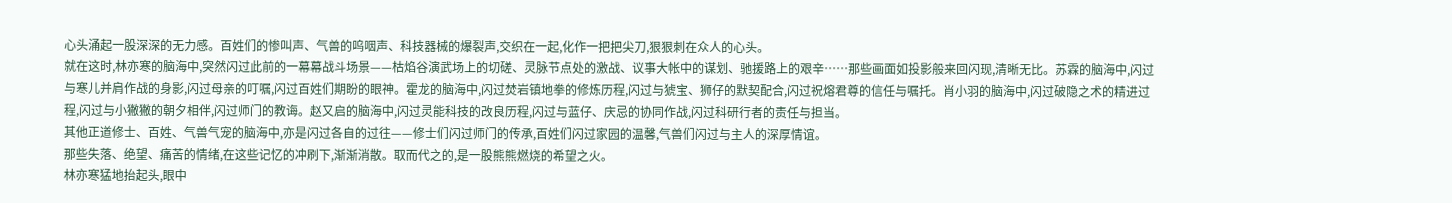心头涌起一股深深的无力感。百姓们的惨叫声、气兽的呜咽声、科技器械的爆裂声,交织在一起,化作一把把尖刀,狠狠刺在众人的心头。
就在这时,林亦寒的脑海中,突然闪过此前的一幕幕战斗场景——枯焰谷演武场上的切磋、灵脉节点处的激战、议事大帐中的谋划、驰援路上的艰辛……那些画面如投影般来回闪现,清晰无比。苏霖的脑海中,闪过与寒儿并肩作战的身影,闪过母亲的叮嘱,闪过百姓们期盼的眼神。霍龙的脑海中,闪过焚岩镇地拳的修炼历程,闪过与猇宝、狮仔的默契配合,闪过祝熔君尊的信任与嘱托。肖小羽的脑海中,闪过破隐之术的精进过程,闪过与小獙獙的朝夕相伴,闪过师门的教诲。赵又启的脑海中,闪过灵能科技的改良历程,闪过与蓝仔、庆忌的协同作战,闪过科研行者的责任与担当。
其他正道修士、百姓、气兽气宠的脑海中,亦是闪过各自的过往——修士们闪过师门的传承,百姓们闪过家园的温馨,气兽们闪过与主人的深厚情谊。
那些失落、绝望、痛苦的情绪,在这些记忆的冲刷下,渐渐消散。取而代之的,是一股熊熊燃烧的希望之火。
林亦寒猛地抬起头,眼中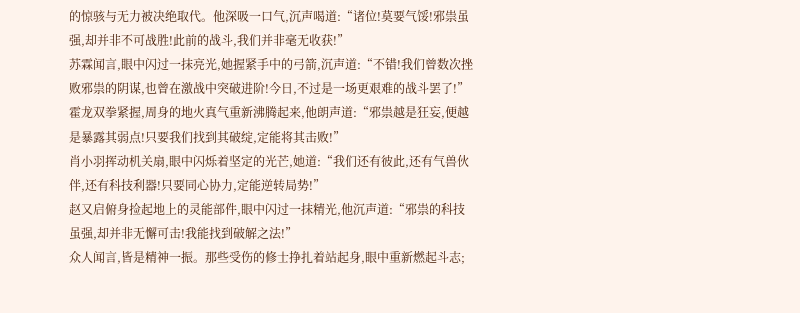的惊骇与无力被决绝取代。他深吸一口气,沉声喝道:“诸位!莫要气馁!邪祟虽强,却并非不可战胜!此前的战斗,我们并非毫无收获!”
苏霖闻言,眼中闪过一抹亮光,她握紧手中的弓箭,沉声道:“不错!我们曾数次挫败邪祟的阴谋,也曾在激战中突破进阶!今日,不过是一场更艰难的战斗罢了!”
霍龙双拳紧握,周身的地火真气重新沸腾起来,他朗声道:“邪祟越是狂妄,便越是暴露其弱点!只要我们找到其破绽,定能将其击败!”
肖小羽挥动机关扇,眼中闪烁着坚定的光芒,她道:“我们还有彼此,还有气兽伙伴,还有科技利器!只要同心协力,定能逆转局势!”
赵又启俯身捡起地上的灵能部件,眼中闪过一抹精光,他沉声道:“邪祟的科技虽强,却并非无懈可击!我能找到破解之法!”
众人闻言,皆是精神一振。那些受伤的修士挣扎着站起身,眼中重新燃起斗志;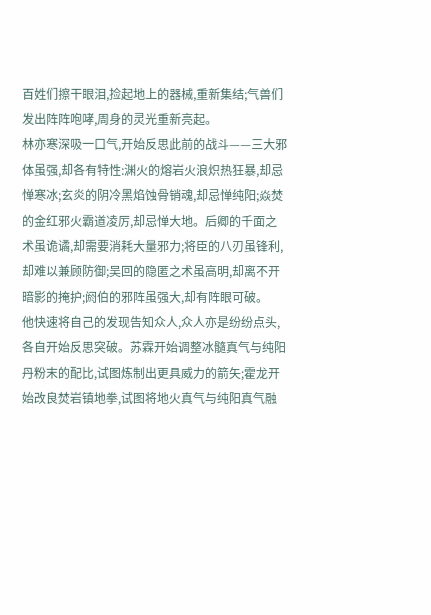百姓们擦干眼泪,捡起地上的器械,重新集结;气兽们发出阵阵咆哮,周身的灵光重新亮起。
林亦寒深吸一口气,开始反思此前的战斗——三大邪体虽强,却各有特性:渊火的熔岩火浪炽热狂暴,却忌惮寒冰;玄炎的阴冷黑焰蚀骨销魂,却忌惮纯阳;焱焚的金红邪火霸道凌厉,却忌惮大地。后卿的千面之术虽诡谲,却需要消耗大量邪力;将臣的八刃虽锋利,却难以兼顾防御;吴回的隐匿之术虽高明,却离不开暗影的掩护;阏伯的邪阵虽强大,却有阵眼可破。
他快速将自己的发现告知众人,众人亦是纷纷点头,各自开始反思突破。苏霖开始调整冰髓真气与纯阳丹粉末的配比,试图炼制出更具威力的箭矢;霍龙开始改良焚岩镇地拳,试图将地火真气与纯阳真气融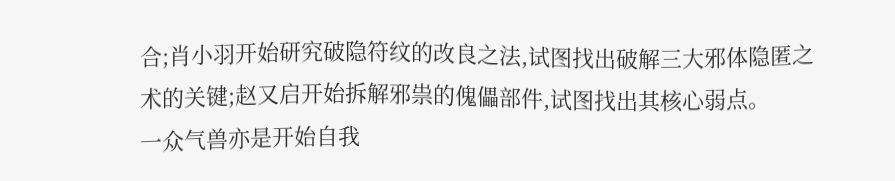合;肖小羽开始研究破隐符纹的改良之法,试图找出破解三大邪体隐匿之术的关键;赵又启开始拆解邪祟的傀儡部件,试图找出其核心弱点。
一众气兽亦是开始自我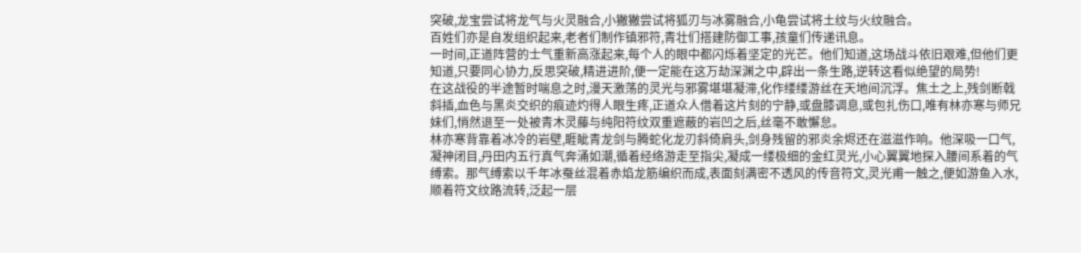突破,龙宝尝试将龙气与火灵融合,小獙獙尝试将狐刃与冰雾融合,小龟尝试将土纹与火纹融合。
百姓们亦是自发组织起来,老者们制作镇邪符,青壮们搭建防御工事,孩童们传递讯息。
一时间,正道阵营的士气重新高涨起来,每个人的眼中都闪烁着坚定的光芒。他们知道,这场战斗依旧艰难,但他们更知道,只要同心协力,反思突破,精进进阶,便一定能在这万劫深渊之中,辟出一条生路,逆转这看似绝望的局势!
在这战役的半途暂时喘息之时,漫天激荡的灵光与邪雾堪堪凝滞,化作缕缕游丝在天地间沉浮。焦土之上,残剑断戟斜插,血色与黑炎交织的痕迹灼得人眼生疼,正道众人借着这片刻的宁静,或盘膝调息,或包扎伤口,唯有林亦寒与师兄妹们,悄然退至一处被青木灵藤与纯阳符纹双重遮蔽的岩凹之后,丝毫不敢懈怠。
林亦寒背靠着冰冷的岩壁,睚眦青龙剑与腾蛇化龙刃斜倚肩头,剑身残留的邪炎余烬还在滋滋作响。他深吸一口气,凝神闭目,丹田内五行真气奔涌如潮,循着经络游走至指尖,凝成一缕极细的金红灵光,小心翼翼地探入腰间系着的气缚索。那气缚索以千年冰蚕丝混着赤焰龙筋编织而成,表面刻满密不透风的传音符文,灵光甫一触之,便如游鱼入水,顺着符文纹路流转,泛起一层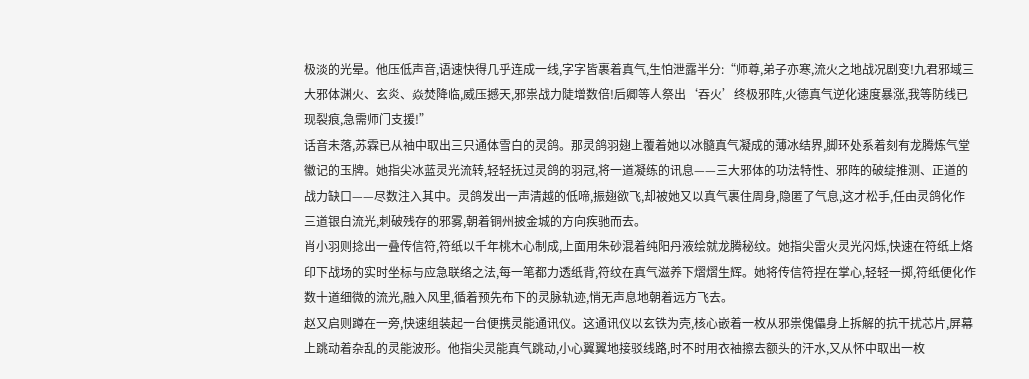极淡的光晕。他压低声音,语速快得几乎连成一线,字字皆裹着真气,生怕泄露半分:“师尊,弟子亦寒,流火之地战况剧变!九君邪域三大邪体渊火、玄炎、焱焚降临,威压撼天,邪祟战力陡增数倍!后卿等人祭出‘吞火’终极邪阵,火德真气逆化速度暴涨,我等防线已现裂痕,急需师门支援!”
话音未落,苏霖已从袖中取出三只通体雪白的灵鸽。那灵鸽羽翅上覆着她以冰髓真气凝成的薄冰结界,脚环处系着刻有龙腾炼气堂徽记的玉牌。她指尖冰蓝灵光流转,轻轻抚过灵鸽的羽冠,将一道凝练的讯息——三大邪体的功法特性、邪阵的破绽推测、正道的战力缺口——尽数注入其中。灵鸽发出一声清越的低啼,振翅欲飞,却被她又以真气裹住周身,隐匿了气息,这才松手,任由灵鸽化作三道银白流光,刺破残存的邪雾,朝着铜州披金城的方向疾驰而去。
肖小羽则捻出一叠传信符,符纸以千年桃木心制成,上面用朱砂混着纯阳丹液绘就龙腾秘纹。她指尖雷火灵光闪烁,快速在符纸上烙印下战场的实时坐标与应急联络之法,每一笔都力透纸背,符纹在真气滋养下熠熠生辉。她将传信符捏在掌心,轻轻一掷,符纸便化作数十道细微的流光,融入风里,循着预先布下的灵脉轨迹,悄无声息地朝着远方飞去。
赵又启则蹲在一旁,快速组装起一台便携灵能通讯仪。这通讯仪以玄铁为壳,核心嵌着一枚从邪祟傀儡身上拆解的抗干扰芯片,屏幕上跳动着杂乱的灵能波形。他指尖灵能真气跳动,小心翼翼地接驳线路,时不时用衣袖擦去额头的汗水,又从怀中取出一枚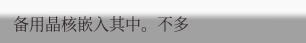备用晶核嵌入其中。不多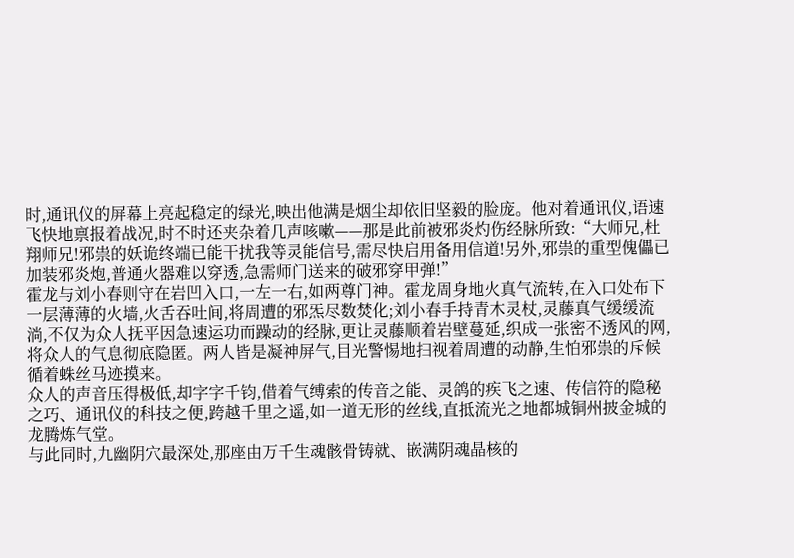时,通讯仪的屏幕上亮起稳定的绿光,映出他满是烟尘却依旧坚毅的脸庞。他对着通讯仪,语速飞快地禀报着战况,时不时还夹杂着几声咳嗽——那是此前被邪炎灼伤经脉所致:“大师兄,杜翔师兄!邪祟的妖诡终端已能干扰我等灵能信号,需尽快启用备用信道!另外,邪祟的重型傀儡已加装邪炎炮,普通火器难以穿透,急需师门送来的破邪穿甲弹!”
霍龙与刘小春则守在岩凹入口,一左一右,如两尊门神。霍龙周身地火真气流转,在入口处布下一层薄薄的火墙,火舌吞吐间,将周遭的邪炁尽数焚化;刘小春手持青木灵杖,灵藤真气缓缓流淌,不仅为众人抚平因急速运功而躁动的经脉,更让灵藤顺着岩壁蔓延,织成一张密不透风的网,将众人的气息彻底隐匿。两人皆是凝神屏气,目光警惕地扫视着周遭的动静,生怕邪祟的斥候循着蛛丝马迹摸来。
众人的声音压得极低,却字字千钧,借着气缚索的传音之能、灵鸽的疾飞之速、传信符的隐秘之巧、通讯仪的科技之便,跨越千里之遥,如一道无形的丝线,直抵流光之地都城铜州披金城的龙腾炼气堂。
与此同时,九幽阴穴最深处,那座由万千生魂骸骨铸就、嵌满阴魂晶核的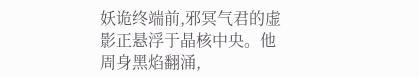妖诡终端前,邪冥气君的虚影正悬浮于晶核中央。他周身黑焰翻涌,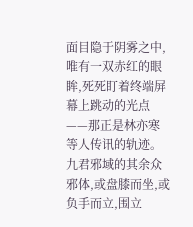面目隐于阴雾之中,唯有一双赤红的眼眸,死死盯着终端屏幕上跳动的光点——那正是林亦寒等人传讯的轨迹。九君邪域的其余众邪体,或盘膝而坐,或负手而立,围立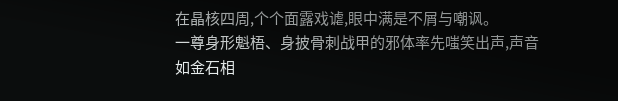在晶核四周,个个面露戏谑,眼中满是不屑与嘲讽。
一尊身形魁梧、身披骨刺战甲的邪体率先嗤笑出声,声音如金石相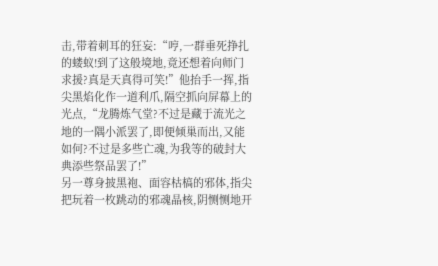击,带着刺耳的狂妄:“哼,一群垂死挣扎的蝼蚁!到了这般境地,竟还想着向师门求援?真是天真得可笑!”他抬手一挥,指尖黑焰化作一道利爪,隔空抓向屏幕上的光点,“龙腾炼气堂?不过是藏于流光之地的一隅小派罢了,即便倾巢而出,又能如何?不过是多些亡魂,为我等的破封大典添些祭品罢了!”
另一尊身披黑袍、面容枯槁的邪体,指尖把玩着一枚跳动的邪魂晶核,阴恻恻地开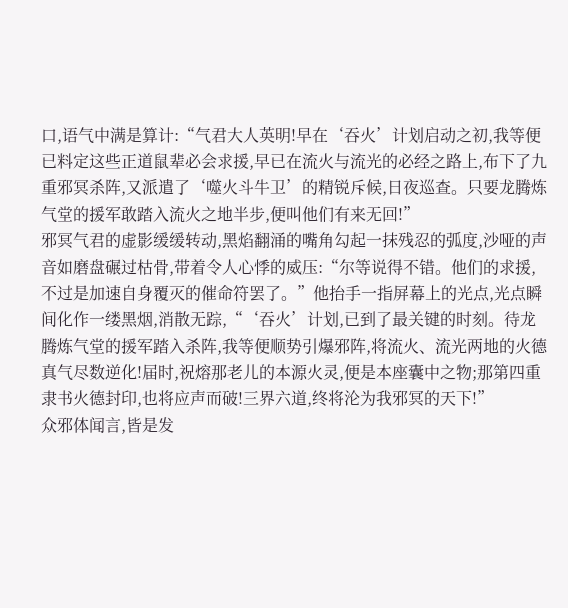口,语气中满是算计:“气君大人英明!早在‘吞火’计划启动之初,我等便已料定这些正道鼠辈必会求援,早已在流火与流光的必经之路上,布下了九重邪冥杀阵,又派遣了‘噬火斗牛卫’的精锐斥候,日夜巡查。只要龙腾炼气堂的援军敢踏入流火之地半步,便叫他们有来无回!”
邪冥气君的虚影缓缓转动,黑焰翻涌的嘴角勾起一抹残忍的弧度,沙哑的声音如磨盘碾过枯骨,带着令人心悸的威压:“尔等说得不错。他们的求援,不过是加速自身覆灭的催命符罢了。”他抬手一指屏幕上的光点,光点瞬间化作一缕黑烟,消散无踪,“‘吞火’计划,已到了最关键的时刻。待龙腾炼气堂的援军踏入杀阵,我等便顺势引爆邪阵,将流火、流光两地的火德真气尽数逆化!届时,祝熔那老儿的本源火灵,便是本座囊中之物;那第四重隶书火德封印,也将应声而破!三界六道,终将沦为我邪冥的天下!”
众邪体闻言,皆是发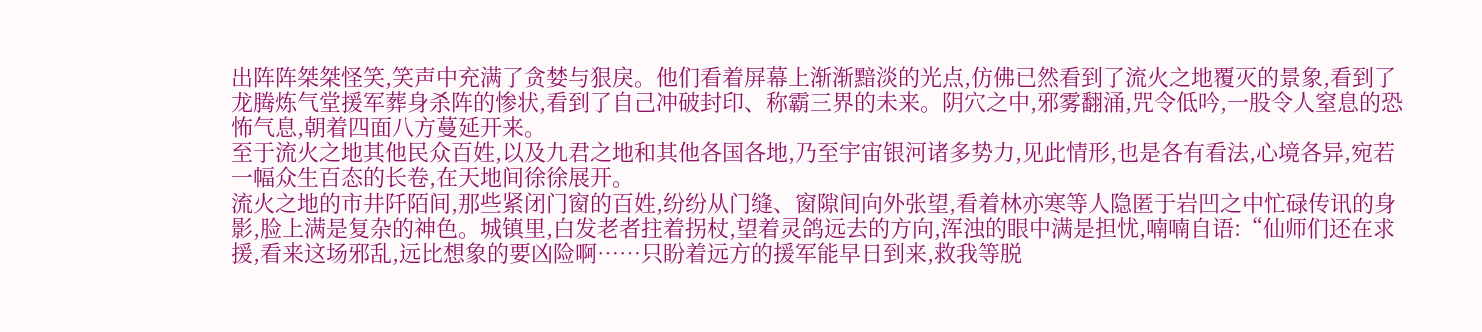出阵阵桀桀怪笑,笑声中充满了贪婪与狠戾。他们看着屏幕上渐渐黯淡的光点,仿佛已然看到了流火之地覆灭的景象,看到了龙腾炼气堂援军葬身杀阵的惨状,看到了自己冲破封印、称霸三界的未来。阴穴之中,邪雾翻涌,咒令低吟,一股令人窒息的恐怖气息,朝着四面八方蔓延开来。
至于流火之地其他民众百姓,以及九君之地和其他各国各地,乃至宇宙银河诸多势力,见此情形,也是各有看法,心境各异,宛若一幅众生百态的长卷,在天地间徐徐展开。
流火之地的市井阡陌间,那些紧闭门窗的百姓,纷纷从门缝、窗隙间向外张望,看着林亦寒等人隐匿于岩凹之中忙碌传讯的身影,脸上满是复杂的神色。城镇里,白发老者拄着拐杖,望着灵鸽远去的方向,浑浊的眼中满是担忧,喃喃自语:“仙师们还在求援,看来这场邪乱,远比想象的要凶险啊……只盼着远方的援军能早日到来,救我等脱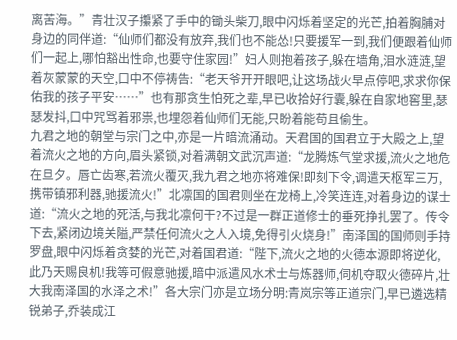离苦海。”青壮汉子攥紧了手中的锄头柴刀,眼中闪烁着坚定的光芒,拍着胸脯对身边的同伴道:“仙师们都没有放弃,我们也不能怂!只要援军一到,我们便跟着仙师们一起上,哪怕豁出性命,也要守住家园!”妇人则抱着孩子,躲在墙角,泪水涟涟,望着灰蒙蒙的天空,口中不停祷告:“老天爷开开眼吧,让这场战火早点停吧,求求你保佑我的孩子平安……”也有那贪生怕死之辈,早已收拾好行囊,躲在自家地窖里,瑟瑟发抖,口中咒骂着邪祟,也埋怨着仙师们无能,只盼着能苟且偷生。
九君之地的朝堂与宗门之中,亦是一片暗流涌动。天君国的国君立于大殿之上,望着流火之地的方向,眉头紧锁,对着满朝文武沉声道:“龙腾炼气堂求援,流火之地危在旦夕。唇亡齿寒,若流火覆灭,我九君之地亦将难保!即刻下令,调遣天枢军三万,携带镇邪利器,驰援流火!”北凛国的国君则坐在龙椅上,冷笑连连,对着身边的谋士道:“流火之地的死活,与我北凛何干?不过是一群正道修士的垂死挣扎罢了。传令下去,紧闭边境关隘,严禁任何流火之人入境,免得引火烧身!”南泽国的国师则手持罗盘,眼中闪烁着贪婪的光芒,对着国君道:“陛下,流火之地的火德本源即将逆化,此乃天赐良机!我等可假意驰援,暗中派遣风水术士与炼器师,伺机夺取火德碎片,壮大我南泽国的水泽之术!”各大宗门亦是立场分明:青岚宗等正道宗门,早已遴选精锐弟子,乔装成江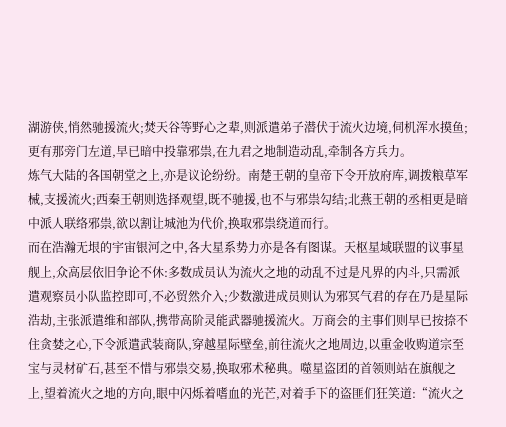湖游侠,悄然驰援流火;焚天谷等野心之辈,则派遣弟子潜伏于流火边境,伺机浑水摸鱼;更有那旁门左道,早已暗中投靠邪祟,在九君之地制造动乱,牵制各方兵力。
炼气大陆的各国朝堂之上,亦是议论纷纷。南楚王朝的皇帝下令开放府库,调拨粮草军械,支援流火;西秦王朝则选择观望,既不驰援,也不与邪祟勾结;北燕王朝的丞相更是暗中派人联络邪祟,欲以割让城池为代价,换取邪祟绕道而行。
而在浩瀚无垠的宇宙银河之中,各大星系势力亦是各有图谋。天枢星域联盟的议事星舰上,众高层依旧争论不休:多数成员认为流火之地的动乱不过是凡界的内斗,只需派遣观察员小队监控即可,不必贸然介入;少数激进成员则认为邪冥气君的存在乃是星际浩劫,主张派遣维和部队,携带高阶灵能武器驰援流火。万商会的主事们则早已按捺不住贪婪之心,下令派遣武装商队,穿越星际壁垒,前往流火之地周边,以重金收购道宗至宝与灵材矿石,甚至不惜与邪祟交易,换取邪术秘典。噬星盗团的首领则站在旗舰之上,望着流火之地的方向,眼中闪烁着嗜血的光芒,对着手下的盗匪们狂笑道:“流火之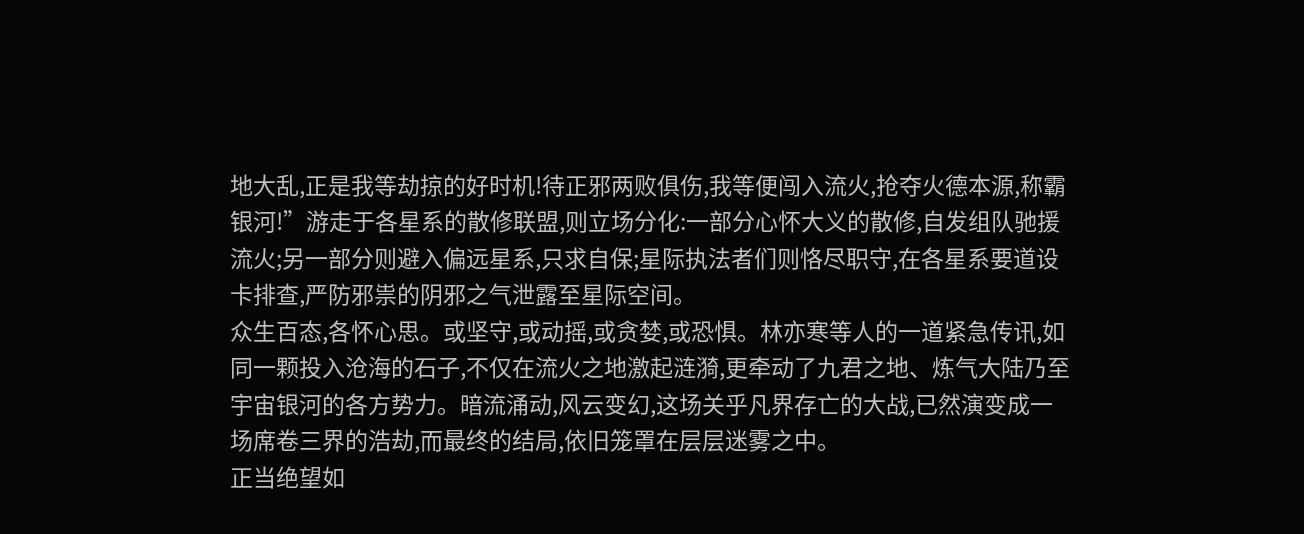地大乱,正是我等劫掠的好时机!待正邪两败俱伤,我等便闯入流火,抢夺火德本源,称霸银河!”游走于各星系的散修联盟,则立场分化:一部分心怀大义的散修,自发组队驰援流火;另一部分则避入偏远星系,只求自保;星际执法者们则恪尽职守,在各星系要道设卡排查,严防邪祟的阴邪之气泄露至星际空间。
众生百态,各怀心思。或坚守,或动摇,或贪婪,或恐惧。林亦寒等人的一道紧急传讯,如同一颗投入沧海的石子,不仅在流火之地激起涟漪,更牵动了九君之地、炼气大陆乃至宇宙银河的各方势力。暗流涌动,风云变幻,这场关乎凡界存亡的大战,已然演变成一场席卷三界的浩劫,而最终的结局,依旧笼罩在层层迷雾之中。
正当绝望如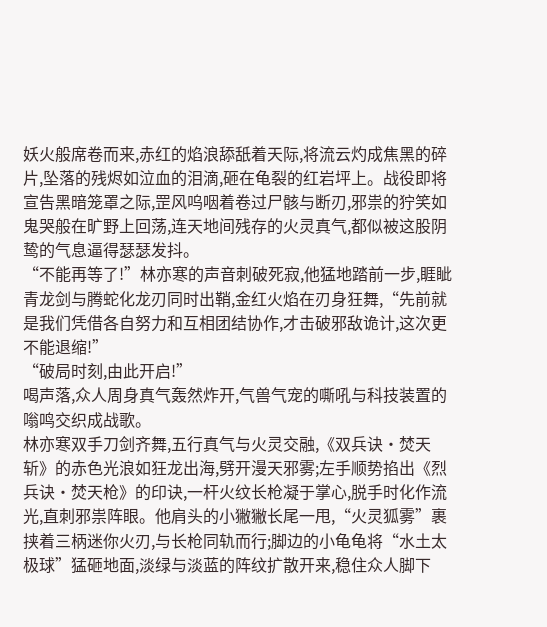妖火般席卷而来,赤红的焰浪舔舐着天际,将流云灼成焦黑的碎片,坠落的残烬如泣血的泪滴,砸在龟裂的红岩坪上。战役即将宣告黑暗笼罩之际,罡风呜咽着卷过尸骸与断刃,邪祟的狞笑如鬼哭般在旷野上回荡,连天地间残存的火灵真气,都似被这股阴鸷的气息逼得瑟瑟发抖。
“不能再等了!”林亦寒的声音刺破死寂,他猛地踏前一步,睚眦青龙剑与腾蛇化龙刃同时出鞘,金红火焰在刃身狂舞,“先前就是我们凭借各自努力和互相团结协作,才击破邪敌诡计,这次更不能退缩!”
“破局时刻,由此开启!”
喝声落,众人周身真气轰然炸开,气兽气宠的嘶吼与科技装置的嗡鸣交织成战歌。
林亦寒双手刀剑齐舞,五行真气与火灵交融,《双兵诀·焚天斩》的赤色光浪如狂龙出海,劈开漫天邪雾;左手顺势掐出《烈兵诀·焚天枪》的印诀,一杆火纹长枪凝于掌心,脱手时化作流光,直刺邪祟阵眼。他肩头的小獙獙长尾一甩,“火灵狐雾”裹挟着三柄迷你火刃,与长枪同轨而行;脚边的小龟龟将“水土太极球”猛砸地面,淡绿与淡蓝的阵纹扩散开来,稳住众人脚下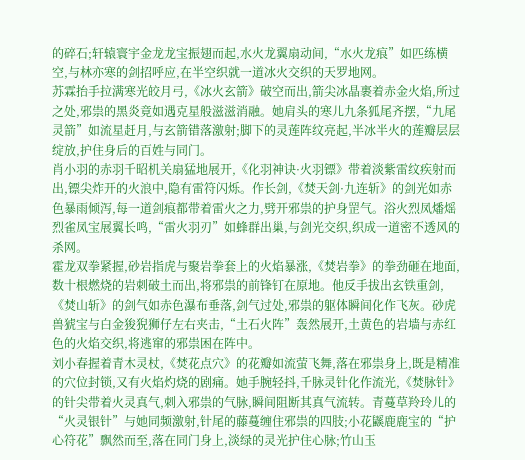的碎石;轩辕寰宇金龙龙宝振翅而起,水火龙翼扇动间,“水火龙痕”如匹练横空,与林亦寒的剑招呼应,在半空织就一道冰火交织的天罗地网。
苏霖抬手拉满寒光皎月弓,《冰火玄箭》破空而出,箭尖冰晶裹着赤金火焰,所过之处,邪祟的黑炎竟如遇克星般滋滋消融。她肩头的寒儿九条狐尾齐摆,“九尾灵箭”如流星赶月,与玄箭错落激射;脚下的灵莲阵纹亮起,半冰半火的莲瓣层层绽放,护住身后的百姓与同门。
肖小羽的赤羽千昭机关扇猛地展开,《化羽神诀·火羽镖》带着淡紫雷纹疾射而出,镖尖炸开的火浪中,隐有雷符闪烁。作长剑,《焚天剑·九连斩》的剑光如赤色暴雨倾泻,每一道剑痕都带着雷火之力,劈开邪祟的护身罡气。浴火烈凤燔熎烈雀凤宝展翼长鸣,“雷火羽刃”如蜂群出巢,与剑光交织,织成一道密不透风的杀网。
霍龙双拳紧握,砂岩指虎与聚岩拳套上的火焰暴涨,《焚岩拳》的拳劲砸在地面,数十根燃烧的岩刺破土而出,将邪祟的前锋钉在原地。他反手拔出玄铁重剑,《焚山斩》的剑气如赤色瀑布垂落,剑气过处,邪祟的躯体瞬间化作飞灰。砂虎兽猇宝与白金狻猊狮仔左右夹击,“土石火阵”轰然展开,土黄色的岩墙与赤红色的火焰交织,将逃窜的邪祟困在阵中。
刘小春握着青木灵杖,《焚花点穴》的花瓣如流萤飞舞,落在邪祟身上,既是精准的穴位封锁,又有火焰灼烧的剧痛。她手腕轻抖,千脉灵针化作流光,《焚脉针》的针尖带着火灵真气,刺入邪祟的气脉,瞬间阻断其真气流转。青蔓草羚玲儿的“火灵银针”与她同频激射,针尾的藤蔓缠住邪祟的四肢;小花鼷鹿鹿宝的“护心符花”飘然而至,落在同门身上,淡绿的灵光护住心脉;竹山玉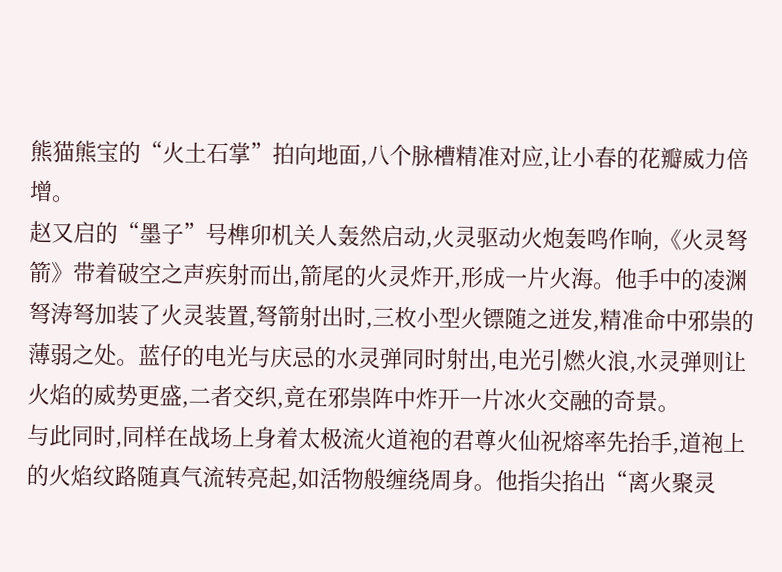熊猫熊宝的“火土石掌”拍向地面,八个脉槽精准对应,让小春的花瓣威力倍增。
赵又启的“墨子”号榫卯机关人轰然启动,火灵驱动火炮轰鸣作响,《火灵弩箭》带着破空之声疾射而出,箭尾的火灵炸开,形成一片火海。他手中的凌渊弩涛弩加装了火灵装置,弩箭射出时,三枚小型火镖随之迸发,精准命中邪祟的薄弱之处。蓝仔的电光与庆忌的水灵弹同时射出,电光引燃火浪,水灵弹则让火焰的威势更盛,二者交织,竟在邪祟阵中炸开一片冰火交融的奇景。
与此同时,同样在战场上身着太极流火道袍的君尊火仙祝熔率先抬手,道袍上的火焰纹路随真气流转亮起,如活物般缠绕周身。他指尖掐出“离火聚灵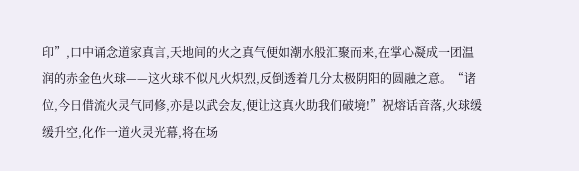印”,口中诵念道家真言,天地间的火之真气便如潮水般汇聚而来,在掌心凝成一团温润的赤金色火球——这火球不似凡火炽烈,反倒透着几分太极阴阳的圆融之意。“诸位,今日借流火灵气同修,亦是以武会友,便让这真火助我们破境!”祝熔话音落,火球缓缓升空,化作一道火灵光幕,将在场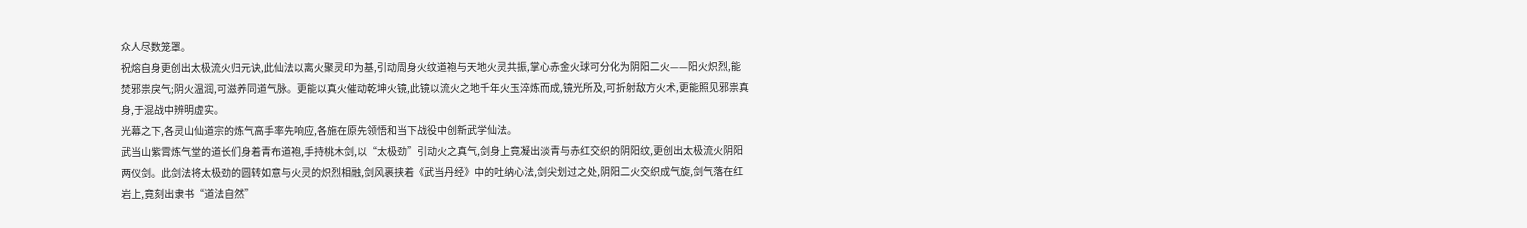众人尽数笼罩。
祝熔自身更创出太极流火归元诀,此仙法以离火聚灵印为基,引动周身火纹道袍与天地火灵共振,掌心赤金火球可分化为阴阳二火——阳火炽烈,能焚邪祟戾气;阴火温润,可滋养同道气脉。更能以真火催动乾坤火镜,此镜以流火之地千年火玉淬炼而成,镜光所及,可折射敌方火术,更能照见邪祟真身,于混战中辨明虚实。
光幕之下,各灵山仙道宗的炼气高手率先响应,各施在原先领悟和当下战役中创新武学仙法。
武当山紫霄炼气堂的道长们身着青布道袍,手持桃木剑,以“太极劲”引动火之真气,剑身上竟凝出淡青与赤红交织的阴阳纹,更创出太极流火阴阳两仪剑。此剑法将太极劲的圆转如意与火灵的炽烈相融,剑风裹挟着《武当丹经》中的吐纳心法,剑尖划过之处,阴阳二火交织成气旋,剑气落在红岩上,竟刻出隶书“道法自然”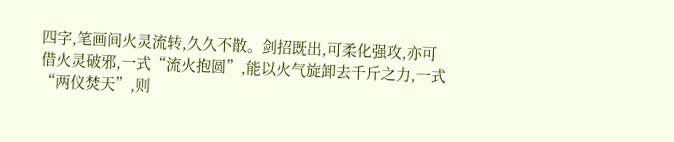四字,笔画间火灵流转,久久不散。剑招既出,可柔化强攻,亦可借火灵破邪,一式“流火抱圆”,能以火气旋卸去千斤之力,一式“两仪焚天”,则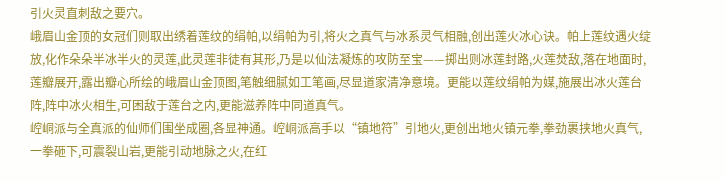引火灵直刺敌之要穴。
峨眉山金顶的女冠们则取出绣着莲纹的绢帕,以绢帕为引,将火之真气与冰系灵气相融,创出莲火冰心诀。帕上莲纹遇火绽放,化作朵朵半冰半火的灵莲,此灵莲非徒有其形,乃是以仙法凝炼的攻防至宝——掷出则冰莲封路,火莲焚敌,落在地面时,莲瓣展开,露出瓣心所绘的峨眉山金顶图,笔触细腻如工笔画,尽显道家清净意境。更能以莲纹绢帕为媒,施展出冰火莲台阵,阵中冰火相生,可困敌于莲台之内,更能滋养阵中同道真气。
崆峒派与全真派的仙师们围坐成圈,各显神通。崆峒派高手以“镇地符”引地火,更创出地火镇元拳,拳劲裹挟地火真气,一拳砸下,可震裂山岩,更能引动地脉之火,在红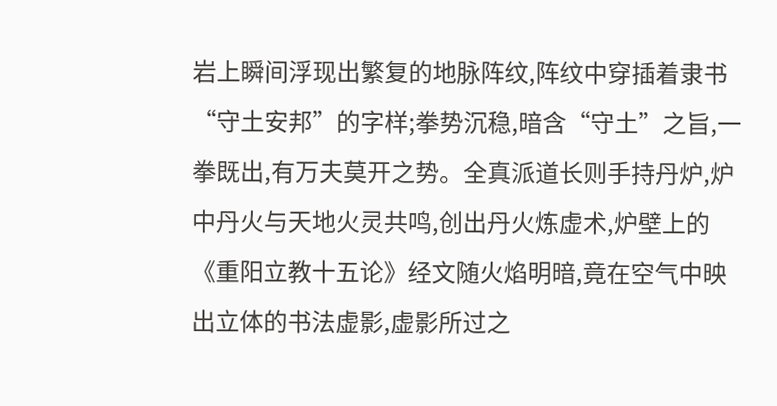岩上瞬间浮现出繁复的地脉阵纹,阵纹中穿插着隶书“守土安邦”的字样;拳势沉稳,暗含“守土”之旨,一拳既出,有万夫莫开之势。全真派道长则手持丹炉,炉中丹火与天地火灵共鸣,创出丹火炼虚术,炉壁上的《重阳立教十五论》经文随火焰明暗,竟在空气中映出立体的书法虚影,虚影所过之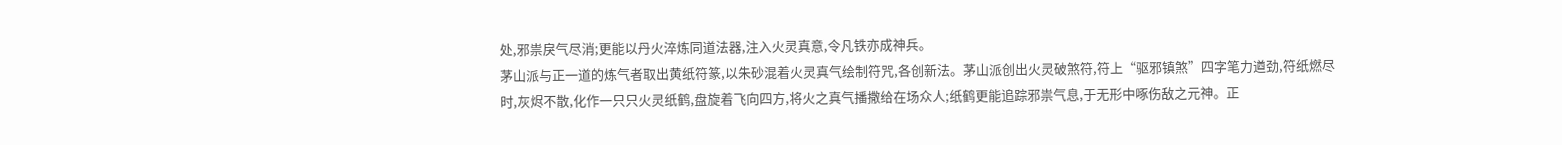处,邪祟戾气尽消;更能以丹火淬炼同道法器,注入火灵真意,令凡铁亦成神兵。
茅山派与正一道的炼气者取出黄纸符篆,以朱砂混着火灵真气绘制符咒,各创新法。茅山派创出火灵破煞符,符上“驱邪镇煞”四字笔力遒劲,符纸燃尽时,灰烬不散,化作一只只火灵纸鹤,盘旋着飞向四方,将火之真气播撒给在场众人;纸鹤更能追踪邪祟气息,于无形中啄伤敌之元神。正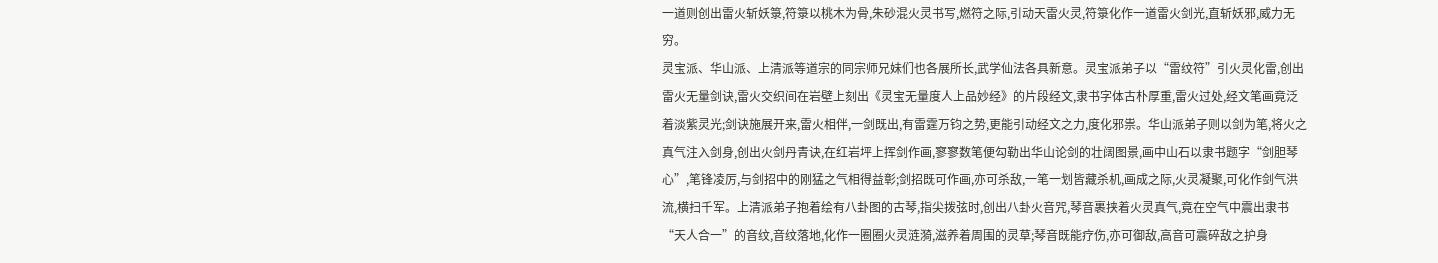一道则创出雷火斩妖箓,符箓以桃木为骨,朱砂混火灵书写,燃符之际,引动天雷火灵,符箓化作一道雷火剑光,直斩妖邪,威力无穷。
灵宝派、华山派、上清派等道宗的同宗师兄妹们也各展所长,武学仙法各具新意。灵宝派弟子以“雷纹符”引火灵化雷,创出雷火无量剑诀,雷火交织间在岩壁上刻出《灵宝无量度人上品妙经》的片段经文,隶书字体古朴厚重,雷火过处,经文笔画竟泛着淡紫灵光;剑诀施展开来,雷火相伴,一剑既出,有雷霆万钧之势,更能引动经文之力,度化邪祟。华山派弟子则以剑为笔,将火之真气注入剑身,创出火剑丹青诀,在红岩坪上挥剑作画,寥寥数笔便勾勒出华山论剑的壮阔图景,画中山石以隶书题字“剑胆琴心”,笔锋凌厉,与剑招中的刚猛之气相得益彰;剑招既可作画,亦可杀敌,一笔一划皆藏杀机,画成之际,火灵凝聚,可化作剑气洪流,横扫千军。上清派弟子抱着绘有八卦图的古琴,指尖拨弦时,创出八卦火音咒,琴音裹挟着火灵真气,竟在空气中震出隶书“天人合一”的音纹,音纹落地,化作一圈圈火灵涟漪,滋养着周围的灵草;琴音既能疗伤,亦可御敌,高音可震碎敌之护身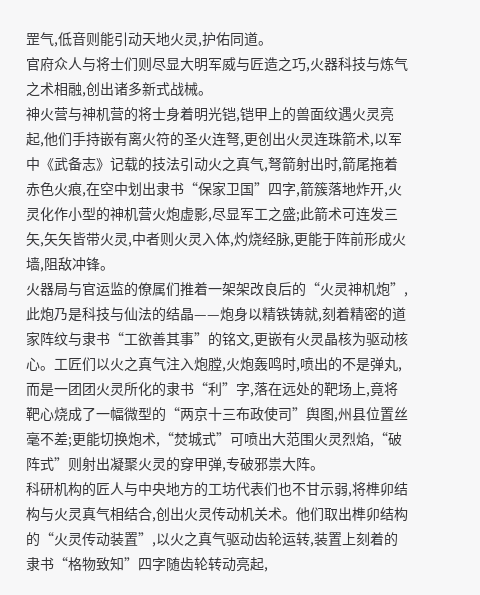罡气,低音则能引动天地火灵,护佑同道。
官府众人与将士们则尽显大明军威与匠造之巧,火器科技与炼气之术相融,创出诸多新式战械。
神火营与神机营的将士身着明光铠,铠甲上的兽面纹遇火灵亮起,他们手持嵌有离火符的圣火连弩,更创出火灵连珠箭术,以军中《武备志》记载的技法引动火之真气,弩箭射出时,箭尾拖着赤色火痕,在空中划出隶书“保家卫国”四字,箭簇落地炸开,火灵化作小型的神机营火炮虚影,尽显军工之盛;此箭术可连发三矢,矢矢皆带火灵,中者则火灵入体,灼烧经脉,更能于阵前形成火墙,阻敌冲锋。
火器局与官运监的僚属们推着一架架改良后的“火灵神机炮”,此炮乃是科技与仙法的结晶——炮身以精铁铸就,刻着精密的道家阵纹与隶书“工欲善其事”的铭文,更嵌有火灵晶核为驱动核心。工匠们以火之真气注入炮膛,火炮轰鸣时,喷出的不是弹丸,而是一团团火灵所化的隶书“利”字,落在远处的靶场上,竟将靶心烧成了一幅微型的“两京十三布政使司”舆图,州县位置丝毫不差;更能切换炮术,“焚城式”可喷出大范围火灵烈焰,“破阵式”则射出凝聚火灵的穿甲弹,专破邪祟大阵。
科研机构的匠人与中央地方的工坊代表们也不甘示弱,将榫卯结构与火灵真气相结合,创出火灵传动机关术。他们取出榫卯结构的“火灵传动装置”,以火之真气驱动齿轮运转,装置上刻着的隶书“格物致知”四字随齿轮转动亮起,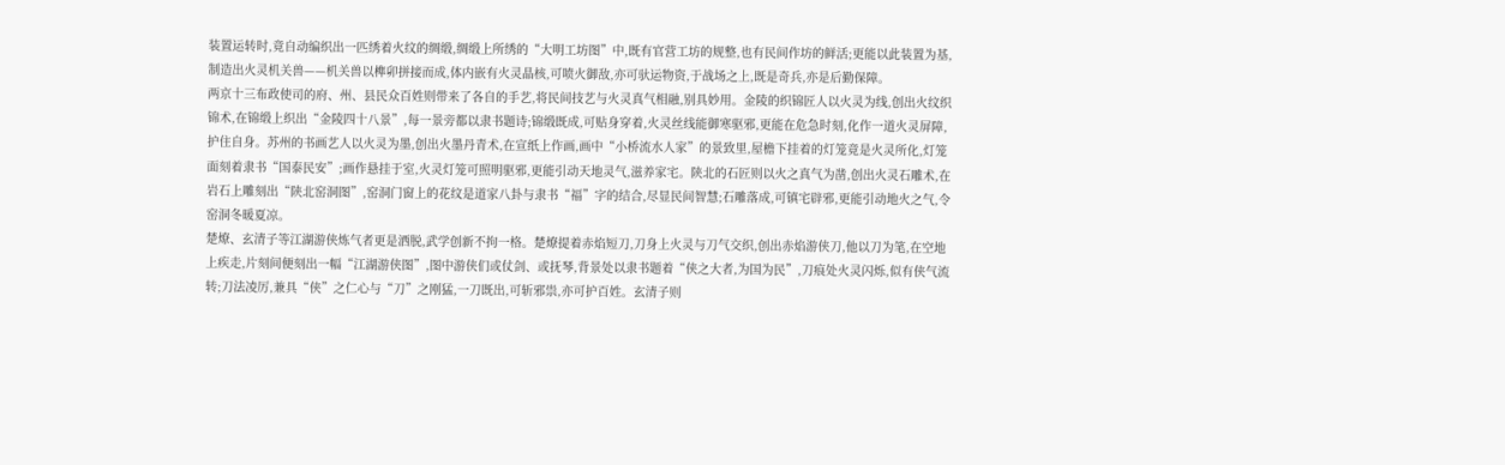装置运转时,竟自动编织出一匹绣着火纹的绸缎,绸缎上所绣的“大明工坊图”中,既有官营工坊的规整,也有民间作坊的鲜活;更能以此装置为基,制造出火灵机关兽——机关兽以榫卯拼接而成,体内嵌有火灵晶核,可喷火御敌,亦可驮运物资,于战场之上,既是奇兵,亦是后勤保障。
两京十三布政使司的府、州、县民众百姓则带来了各自的手艺,将民间技艺与火灵真气相融,别具妙用。金陵的织锦匠人以火灵为线,创出火纹织锦术,在锦缎上织出“金陵四十八景”,每一景旁都以隶书题诗;锦缎既成,可贴身穿着,火灵丝线能御寒驱邪,更能在危急时刻,化作一道火灵屏障,护住自身。苏州的书画艺人以火灵为墨,创出火墨丹青术,在宣纸上作画,画中“小桥流水人家”的景致里,屋檐下挂着的灯笼竟是火灵所化,灯笼面刻着隶书“国泰民安”;画作悬挂于室,火灵灯笼可照明驱邪,更能引动天地灵气,滋养家宅。陕北的石匠则以火之真气为凿,创出火灵石雕术,在岩石上雕刻出“陕北窑洞图”,窑洞门窗上的花纹是道家八卦与隶书“福”字的结合,尽显民间智慧;石雕落成,可镇宅辟邪,更能引动地火之气,令窑洞冬暖夏凉。
楚燎、玄清子等江湖游侠炼气者更是洒脱,武学创新不拘一格。楚燎提着赤焰短刀,刀身上火灵与刀气交织,创出赤焰游侠刀,他以刀为笔,在空地上疾走,片刻间便刻出一幅“江湖游侠图”,图中游侠们或仗剑、或抚琴,背景处以隶书题着“侠之大者,为国为民”,刀痕处火灵闪烁,似有侠气流转;刀法凌厉,兼具“侠”之仁心与“刀”之刚猛,一刀既出,可斩邪祟,亦可护百姓。玄清子则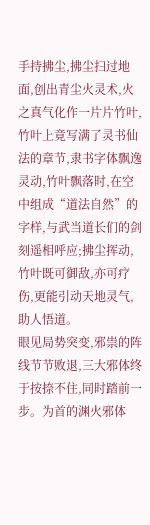手持拂尘,拂尘扫过地面,创出青尘火灵术,火之真气化作一片片竹叶,竹叶上竟写满了灵书仙法的章节,隶书字体飘逸灵动,竹叶飘落时,在空中组成“道法自然”的字样,与武当道长们的剑刻遥相呼应;拂尘挥动,竹叶既可御敌,亦可疗伤,更能引动天地灵气,助人悟道。
眼见局势突变,邪祟的阵线节节败退,三大邪体终于按捺不住,同时踏前一步。为首的渊火邪体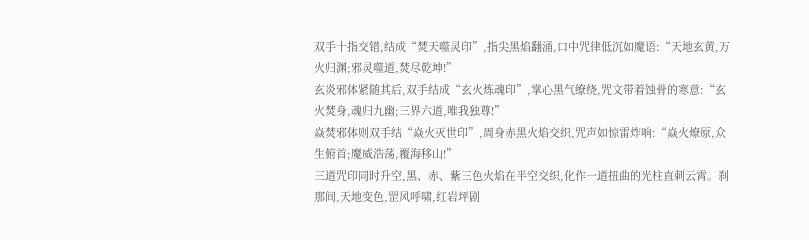双手十指交错,结成“焚天噬灵印”,指尖黑焰翻涌,口中咒律低沉如魔语:“天地玄黄,万火归渊;邪灵噬道,焚尽乾坤!”
玄炎邪体紧随其后,双手结成“玄火炼魂印”,掌心黑气缭绕,咒文带着蚀骨的寒意:“玄火焚身,魂归九幽;三界六道,唯我独尊!”
焱焚邪体则双手结“焱火灭世印”,周身赤黑火焰交织,咒声如惊雷炸响:“焱火燎原,众生俯首;魔威浩荡,覆海移山!”
三道咒印同时升空,黑、赤、紫三色火焰在半空交织,化作一道扭曲的光柱直刺云霄。刹那间,天地变色,罡风呼啸,红岩坪剧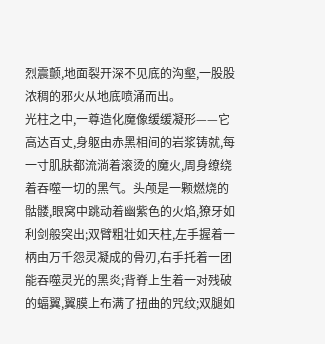烈震颤,地面裂开深不见底的沟壑,一股股浓稠的邪火从地底喷涌而出。
光柱之中,一尊造化魔像缓缓凝形——它高达百丈,身躯由赤黑相间的岩浆铸就,每一寸肌肤都流淌着滚烫的魔火,周身缭绕着吞噬一切的黑气。头颅是一颗燃烧的骷髅,眼窝中跳动着幽紫色的火焰,獠牙如利剑般突出;双臂粗壮如天柱,左手握着一柄由万千怨灵凝成的骨刃,右手托着一团能吞噬灵光的黑炎;背脊上生着一对残破的蝠翼,翼膜上布满了扭曲的咒纹;双腿如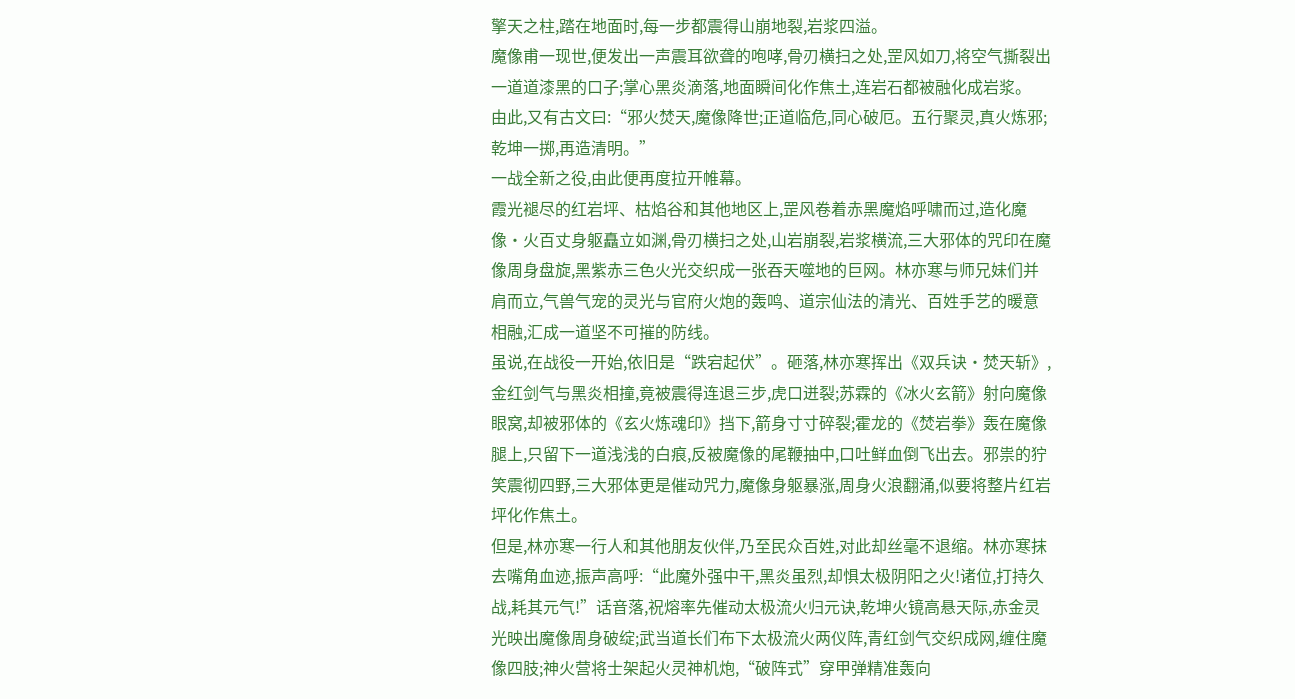擎天之柱,踏在地面时,每一步都震得山崩地裂,岩浆四溢。
魔像甫一现世,便发出一声震耳欲聋的咆哮,骨刃横扫之处,罡风如刀,将空气撕裂出一道道漆黑的口子;掌心黑炎滴落,地面瞬间化作焦土,连岩石都被融化成岩浆。
由此,又有古文曰:“邪火焚天,魔像降世;正道临危,同心破厄。五行聚灵,真火炼邪;乾坤一掷,再造清明。”
一战全新之役,由此便再度拉开帷幕。
霞光褪尽的红岩坪、枯焰谷和其他地区上,罡风卷着赤黑魔焰呼啸而过,造化魔像·火百丈身躯矗立如渊,骨刃横扫之处,山岩崩裂,岩浆横流,三大邪体的咒印在魔像周身盘旋,黑紫赤三色火光交织成一张吞天噬地的巨网。林亦寒与师兄妹们并肩而立,气兽气宠的灵光与官府火炮的轰鸣、道宗仙法的清光、百姓手艺的暖意相融,汇成一道坚不可摧的防线。
虽说,在战役一开始,依旧是“跌宕起伏”。砸落,林亦寒挥出《双兵诀·焚天斩》,金红剑气与黑炎相撞,竟被震得连退三步,虎口迸裂;苏霖的《冰火玄箭》射向魔像眼窝,却被邪体的《玄火炼魂印》挡下,箭身寸寸碎裂;霍龙的《焚岩拳》轰在魔像腿上,只留下一道浅浅的白痕,反被魔像的尾鞭抽中,口吐鲜血倒飞出去。邪祟的狞笑震彻四野,三大邪体更是催动咒力,魔像身躯暴涨,周身火浪翻涌,似要将整片红岩坪化作焦土。
但是,林亦寒一行人和其他朋友伙伴,乃至民众百姓,对此却丝毫不退缩。林亦寒抹去嘴角血迹,振声高呼:“此魔外强中干,黑炎虽烈,却惧太极阴阳之火!诸位,打持久战,耗其元气!”话音落,祝熔率先催动太极流火归元诀,乾坤火镜高悬天际,赤金灵光映出魔像周身破绽;武当道长们布下太极流火两仪阵,青红剑气交织成网,缠住魔像四肢;神火营将士架起火灵神机炮,“破阵式”穿甲弹精准轰向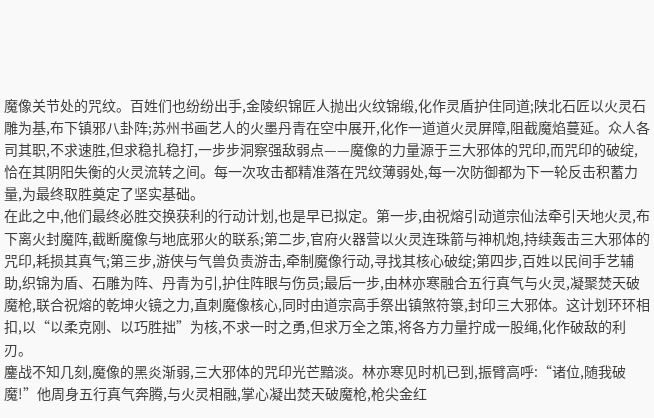魔像关节处的咒纹。百姓们也纷纷出手,金陵织锦匠人抛出火纹锦缎,化作灵盾护住同道;陕北石匠以火灵石雕为基,布下镇邪八卦阵;苏州书画艺人的火墨丹青在空中展开,化作一道道火灵屏障,阻截魔焰蔓延。众人各司其职,不求速胜,但求稳扎稳打,一步步洞察强敌弱点——魔像的力量源于三大邪体的咒印,而咒印的破绽,恰在其阴阳失衡的火灵流转之间。每一次攻击都精准落在咒纹薄弱处,每一次防御都为下一轮反击积蓄力量,为最终取胜奠定了坚实基础。
在此之中,他们最终必胜交换获利的行动计划,也是早已拟定。第一步,由祝熔引动道宗仙法牵引天地火灵,布下离火封魔阵,截断魔像与地底邪火的联系;第二步,官府火器营以火灵连珠箭与神机炮,持续轰击三大邪体的咒印,耗损其真气;第三步,游侠与气兽负责游击,牵制魔像行动,寻找其核心破绽;第四步,百姓以民间手艺辅助,织锦为盾、石雕为阵、丹青为引,护住阵眼与伤员;最后一步,由林亦寒融合五行真气与火灵,凝聚焚天破魔枪,联合祝熔的乾坤火镜之力,直刺魔像核心,同时由道宗高手祭出镇煞符箓,封印三大邪体。这计划环环相扣,以“以柔克刚、以巧胜拙”为核,不求一时之勇,但求万全之策,将各方力量拧成一股绳,化作破敌的利刃。
鏖战不知几刻,魔像的黑炎渐弱,三大邪体的咒印光芒黯淡。林亦寒见时机已到,振臂高呼:“诸位,随我破魔!”他周身五行真气奔腾,与火灵相融,掌心凝出焚天破魔枪,枪尖金红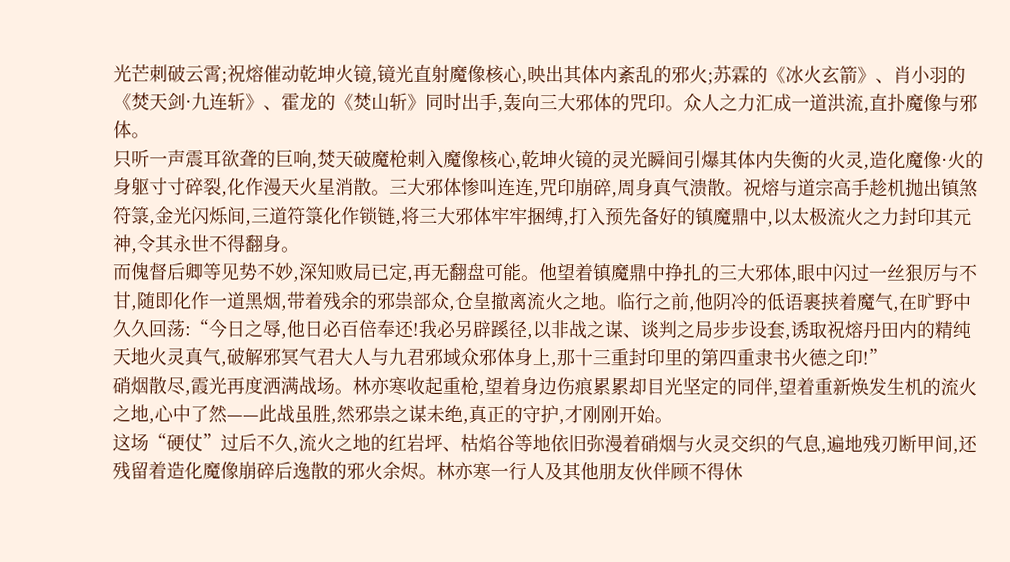光芒刺破云霄;祝熔催动乾坤火镜,镜光直射魔像核心,映出其体内紊乱的邪火;苏霖的《冰火玄箭》、肖小羽的《焚天剑·九连斩》、霍龙的《焚山斩》同时出手,轰向三大邪体的咒印。众人之力汇成一道洪流,直扑魔像与邪体。
只听一声震耳欲聋的巨响,焚天破魔枪刺入魔像核心,乾坤火镜的灵光瞬间引爆其体内失衡的火灵,造化魔像·火的身躯寸寸碎裂,化作漫天火星消散。三大邪体惨叫连连,咒印崩碎,周身真气溃散。祝熔与道宗高手趁机抛出镇煞符箓,金光闪烁间,三道符箓化作锁链,将三大邪体牢牢捆缚,打入预先备好的镇魔鼎中,以太极流火之力封印其元神,令其永世不得翻身。
而傀督后卿等见势不妙,深知败局已定,再无翻盘可能。他望着镇魔鼎中挣扎的三大邪体,眼中闪过一丝狠厉与不甘,随即化作一道黑烟,带着残余的邪祟部众,仓皇撤离流火之地。临行之前,他阴冷的低语裹挟着魔气,在旷野中久久回荡:“今日之辱,他日必百倍奉还!我必另辟蹊径,以非战之谋、谈判之局步步设套,诱取祝熔丹田内的精纯天地火灵真气,破解邪冥气君大人与九君邪域众邪体身上,那十三重封印里的第四重隶书火德之印!”
硝烟散尽,霞光再度洒满战场。林亦寒收起重枪,望着身边伤痕累累却目光坚定的同伴,望着重新焕发生机的流火之地,心中了然——此战虽胜,然邪祟之谋未绝,真正的守护,才刚刚开始。
这场“硬仗”过后不久,流火之地的红岩坪、枯焰谷等地依旧弥漫着硝烟与火灵交织的气息,遍地残刃断甲间,还残留着造化魔像崩碎后逸散的邪火余烬。林亦寒一行人及其他朋友伙伴顾不得休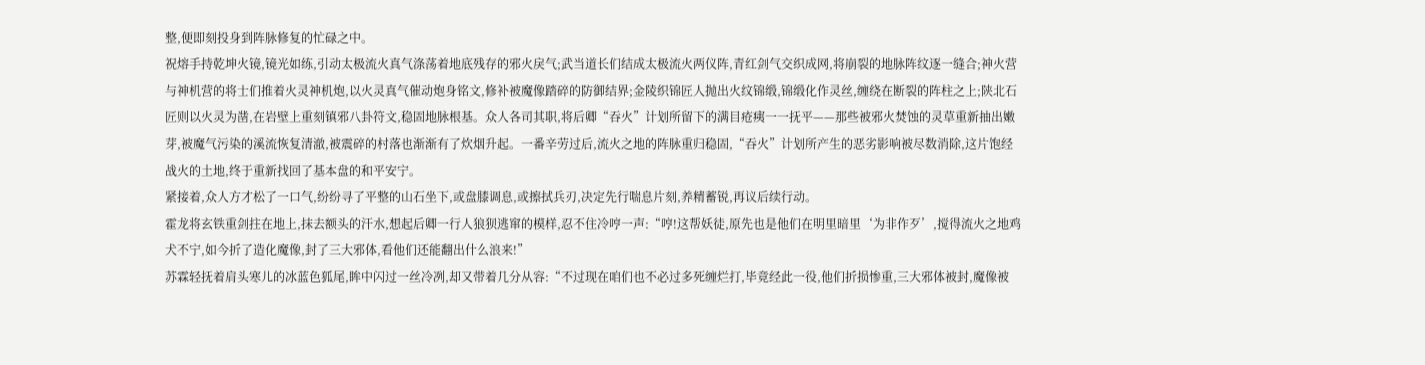整,便即刻投身到阵脉修复的忙碌之中。
祝熔手持乾坤火镜,镜光如练,引动太极流火真气涤荡着地底残存的邪火戾气;武当道长们结成太极流火两仪阵,青红剑气交织成网,将崩裂的地脉阵纹逐一缝合;神火营与神机营的将士们推着火灵神机炮,以火灵真气催动炮身铭文,修补被魔像踏碎的防御结界;金陵织锦匠人抛出火纹锦缎,锦缎化作灵丝,缠绕在断裂的阵柱之上;陕北石匠则以火灵为凿,在岩壁上重刻镇邪八卦符文,稳固地脉根基。众人各司其职,将后卿“吞火”计划所留下的满目疮痍一一抚平——那些被邪火焚蚀的灵草重新抽出嫩芽,被魔气污染的溪流恢复清澈,被震碎的村落也渐渐有了炊烟升起。一番辛劳过后,流火之地的阵脉重归稳固,“吞火”计划所产生的恶劣影响被尽数消除,这片饱经战火的土地,终于重新找回了基本盘的和平安宁。
紧接着,众人方才松了一口气,纷纷寻了平整的山石坐下,或盘膝调息,或擦拭兵刃,决定先行喘息片刻,养精蓄锐,再议后续行动。
霍龙将玄铁重剑拄在地上,抹去额头的汗水,想起后卿一行人狼狈逃窜的模样,忍不住冷哼一声:“哼!这帮妖徒,原先也是他们在明里暗里‘为非作歹’,搅得流火之地鸡犬不宁,如今折了造化魔像,封了三大邪体,看他们还能翻出什么浪来!”
苏霖轻抚着肩头寒儿的冰蓝色狐尾,眸中闪过一丝冷冽,却又带着几分从容:“不过现在咱们也不必过多死缠烂打,毕竟经此一役,他们折损惨重,三大邪体被封,魔像被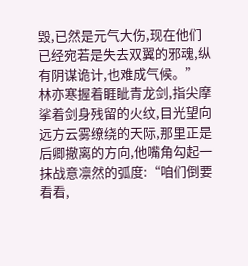毁,已然是元气大伤,现在他们已经宛若是失去双翼的邪魂,纵有阴谋诡计,也难成气候。”
林亦寒握着睚眦青龙剑,指尖摩挲着剑身残留的火纹,目光望向远方云雾缭绕的天际,那里正是后卿撤离的方向,他嘴角勾起一抹战意凛然的弧度:“咱们倒要看看,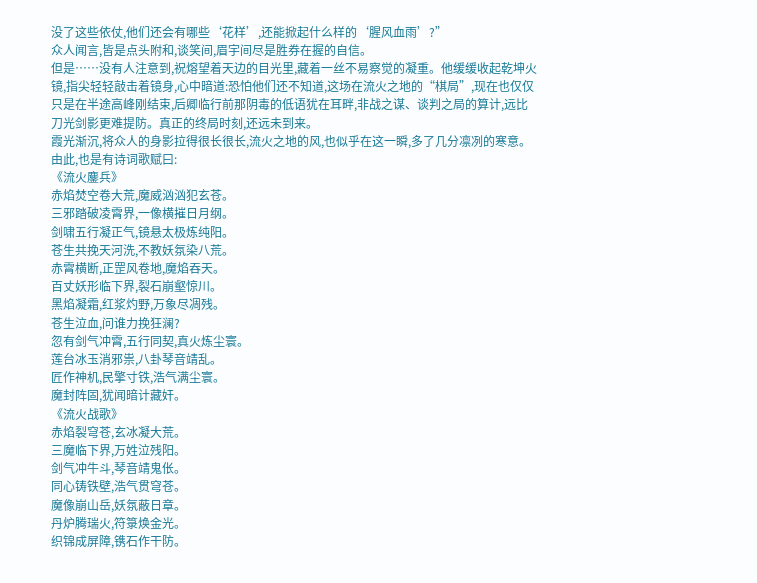没了这些依仗,他们还会有哪些‘花样’,还能掀起什么样的‘腥风血雨’?”
众人闻言,皆是点头附和,谈笑间,眉宇间尽是胜券在握的自信。
但是……没有人注意到,祝熔望着天边的目光里,藏着一丝不易察觉的凝重。他缓缓收起乾坤火镜,指尖轻轻敲击着镜身,心中暗道:恐怕他们还不知道,这场在流火之地的“棋局”,现在也仅仅只是在半途高峰刚结束,后卿临行前那阴毒的低语犹在耳畔,非战之谋、谈判之局的算计,远比刀光剑影更难提防。真正的终局时刻,还远未到来。
霞光渐沉,将众人的身影拉得很长很长,流火之地的风,也似乎在这一瞬,多了几分凛冽的寒意。
由此,也是有诗词歌赋曰:
《流火鏖兵》
赤焰焚空卷大荒,魔威汹汹犯玄苍。
三邪踏破凌霄界,一像横摧日月纲。
剑啸五行凝正气,镜悬太极炼纯阳。
苍生共挽天河洗,不教妖氛染八荒。
赤霄横断,正罡风卷地,魔焰吞天。
百丈妖形临下界,裂石崩壑惊川。
黑焰凝霜,红浆灼野,万象尽凋残。
苍生泣血,问谁力挽狂澜?
忽有剑气冲霄,五行同契,真火炼尘寰。
莲台冰玉消邪祟,八卦琴音靖乱。
匠作神机,民擎寸铁,浩气满尘寰。
魔封阵固,犹闻暗计藏奸。
《流火战歌》
赤焰裂穹苍,玄冰凝大荒。
三魔临下界,万姓泣残阳。
剑气冲牛斗,琴音靖鬼伥。
同心铸铁壁,浩气贯穹苍。
魔像崩山岳,妖氛蔽日章。
丹炉腾瑞火,符箓焕金光。
织锦成屏障,镌石作干防。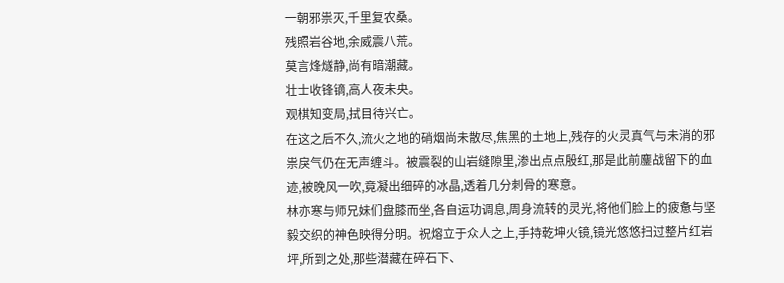一朝邪祟灭,千里复农桑。
残照岩谷地,余威震八荒。
莫言烽燧静,尚有暗潮藏。
壮士收锋镝,高人夜未央。
观棋知变局,拭目待兴亡。
在这之后不久,流火之地的硝烟尚未散尽,焦黑的土地上,残存的火灵真气与未消的邪祟戾气仍在无声缠斗。被震裂的山岩缝隙里,渗出点点殷红,那是此前鏖战留下的血迹,被晚风一吹,竟凝出细碎的冰晶,透着几分刺骨的寒意。
林亦寒与师兄妹们盘膝而坐,各自运功调息,周身流转的灵光,将他们脸上的疲惫与坚毅交织的神色映得分明。祝熔立于众人之上,手持乾坤火镜,镜光悠悠扫过整片红岩坪,所到之处,那些潜藏在碎石下、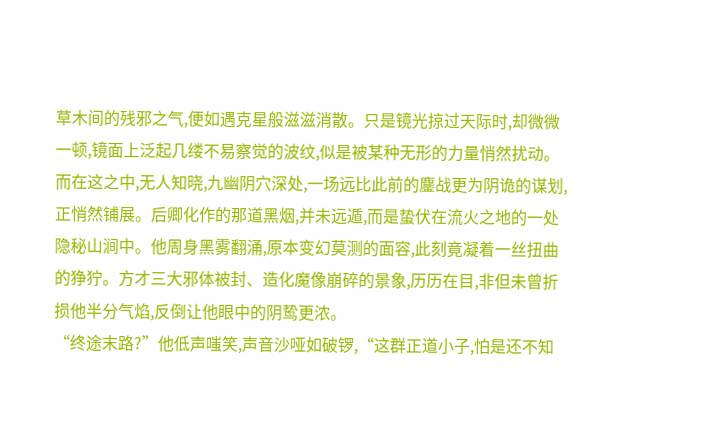草木间的残邪之气,便如遇克星般滋滋消散。只是镜光掠过天际时,却微微一顿,镜面上泛起几缕不易察觉的波纹,似是被某种无形的力量悄然扰动。
而在这之中,无人知晓,九幽阴穴深处,一场远比此前的鏖战更为阴诡的谋划,正悄然铺展。后卿化作的那道黑烟,并未远遁,而是蛰伏在流火之地的一处隐秘山涧中。他周身黑雾翻涌,原本变幻莫测的面容,此刻竟凝着一丝扭曲的狰狞。方才三大邪体被封、造化魔像崩碎的景象,历历在目,非但未曾折损他半分气焰,反倒让他眼中的阴鸷更浓。
“终途末路?”他低声嗤笑,声音沙哑如破锣,“这群正道小子,怕是还不知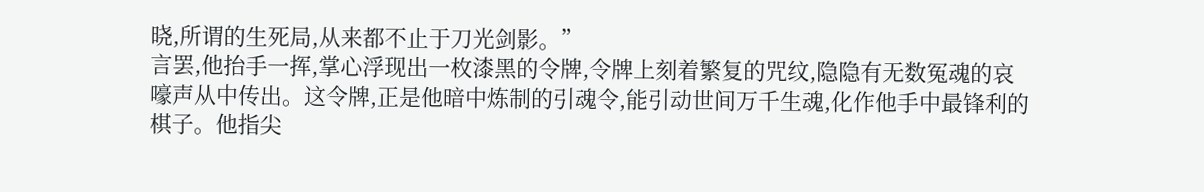晓,所谓的生死局,从来都不止于刀光剑影。”
言罢,他抬手一挥,掌心浮现出一枚漆黑的令牌,令牌上刻着繁复的咒纹,隐隐有无数冤魂的哀嚎声从中传出。这令牌,正是他暗中炼制的引魂令,能引动世间万千生魂,化作他手中最锋利的棋子。他指尖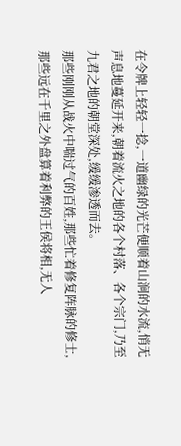在令牌上轻轻一捻,一道幽绿的光芒便顺着山涧的水流,悄无声息地蔓延开来,朝着流火之地的各个村落、各个宗门,乃至九君之地的朝堂深处,缓缓渗透而去。
那些刚刚从战火中喘过气的百姓,那些忙着修复阵脉的修士,那些远在千里之外盘算着利弊的王侯将相,无人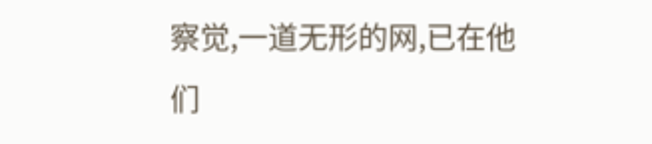察觉,一道无形的网,已在他们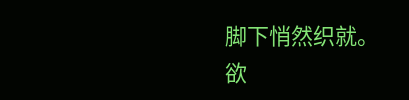脚下悄然织就。
欲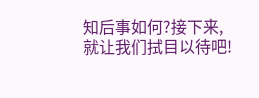知后事如何?接下来,就让我们拭目以待吧!